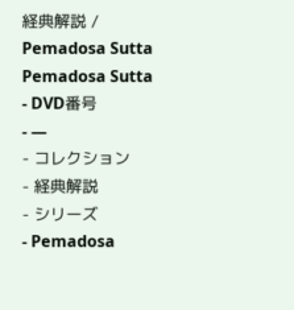経典解説 / Pemadosa Sutta
Pemadosa Sutta
- DVD番号
- —
- コレクション
- 経典解説
- シリーズ
- Pemadosa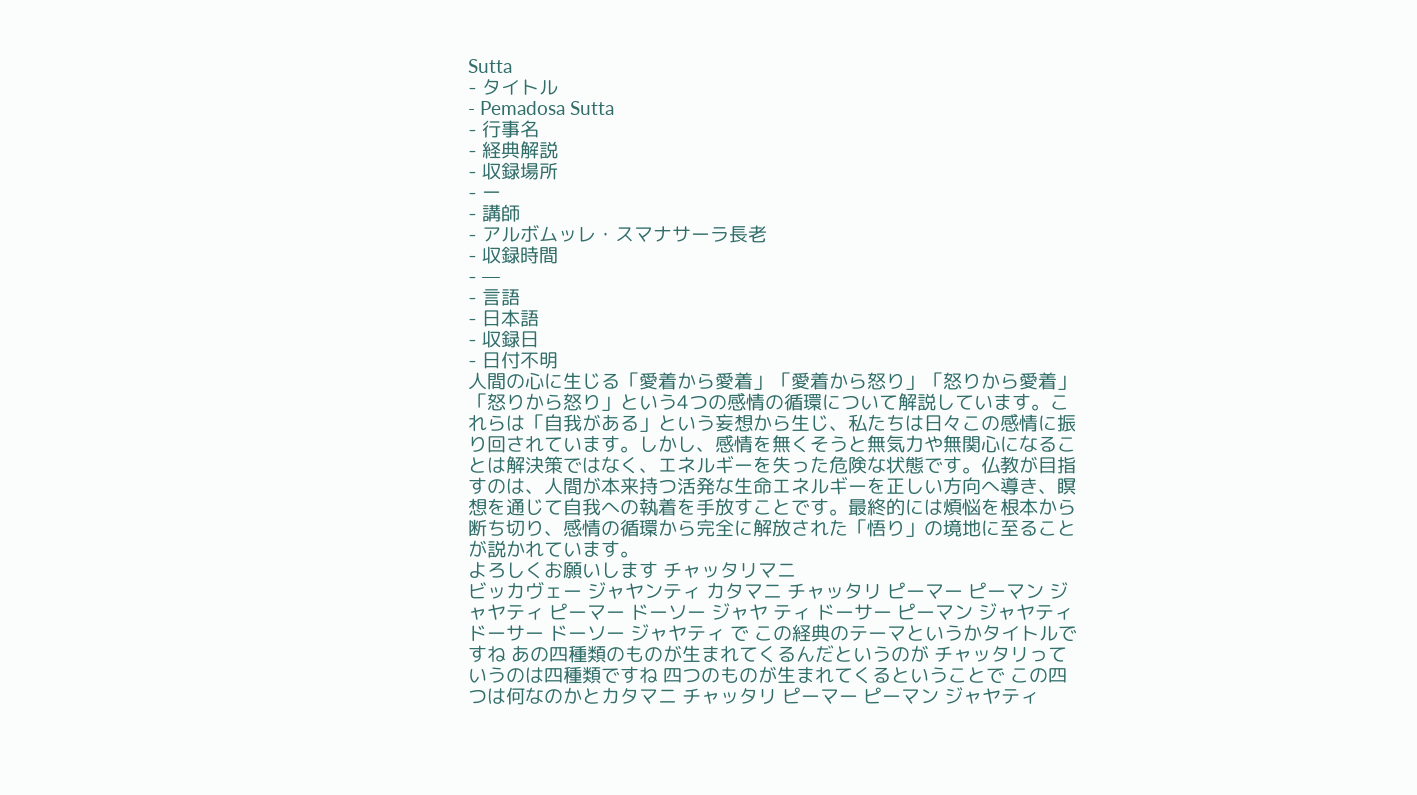Sutta
- タイトル
- Pemadosa Sutta
- 行事名
- 経典解説
- 収録場所
- ー
- 講師
- アルボムッレ・スマナサーラ長老
- 収録時間
- —
- 言語
- 日本語
- 収録日
- 日付不明
人間の心に生じる「愛着から愛着」「愛着から怒り」「怒りから愛着」「怒りから怒り」という4つの感情の循環について解説しています。これらは「自我がある」という妄想から生じ、私たちは日々この感情に振り回されています。しかし、感情を無くそうと無気力や無関心になることは解決策ではなく、エネルギーを失った危険な状態です。仏教が目指すのは、人間が本来持つ活発な生命エネルギーを正しい方向へ導き、瞑想を通じて自我への執着を手放すことです。最終的には煩悩を根本から断ち切り、感情の循環から完全に解放された「悟り」の境地に至ることが説かれています。
よろしくお願いします チャッタリマニ
ビッカヴェー ジャヤンティ カタマニ チャッタリ ピーマー ピーマン ジャヤティ ピーマー ドーソー ジャヤ ティ ドーサー ピーマン ジャヤティ ドーサー ドーソー ジャヤティ で この経典のテーマというかタイトルですね あの四種類のものが生まれてくるんだというのが チャッタリっていうのは四種類ですね 四つのものが生まれてくるということで この四つは何なのかとカタマニ チャッタリ ピーマー ピーマン ジャヤティ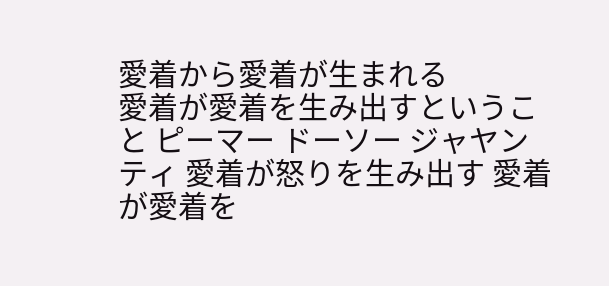愛着から愛着が生まれる
愛着が愛着を生み出すということ ピーマー ドーソー ジャヤンティ 愛着が怒りを生み出す 愛着が愛着を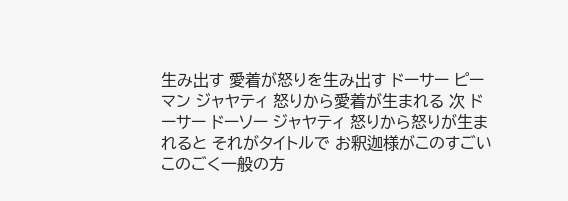生み出す 愛着が怒りを生み出す ドーサー ピーマン ジャヤティ 怒りから愛着が生まれる 次 ドーサー ドーソー ジャヤティ 怒りから怒りが生まれると それがタイトルで お釈迦様がこのすごいこのごく一般の方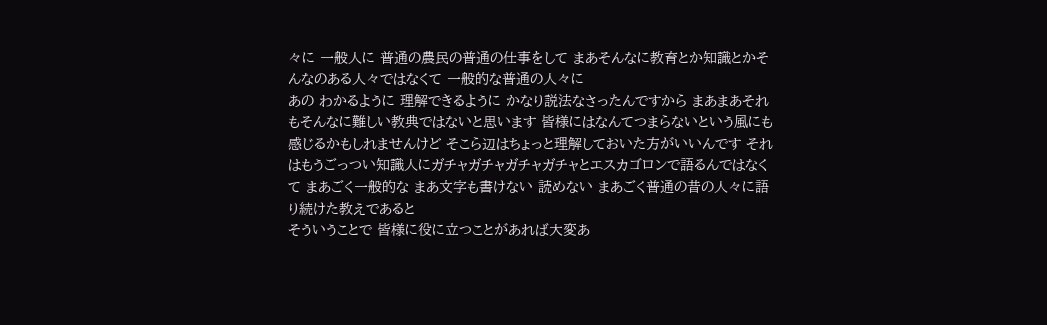々に 一般人に 普通の農民の普通の仕事をして まあそんなに教育とか知識とかそんなのある人々ではなくて 一般的な普通の人々に
あの わかるように 理解できるように かなり説法なさったんですから まあまあそれもそんなに難しい教典ではないと思います 皆様にはなんてつまらないという風にも感じるかもしれませんけど そこら辺はちょっと理解しておいた方がいいんです それはもうごっつい知識人にガチャガチャガチャガチャとエスカゴロンで語るんではなくて まあごく一般的な まあ文字も書けない 読めない まあごく普通の昔の人々に語り続けた教えであると
そういうことで 皆様に役に立つことがあれば大変あ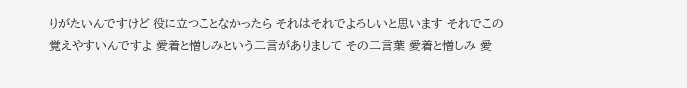りがたいんですけど 役に立つことなかったら それはそれでよろしいと思います それでこの覚えやすいんですよ 愛着と憎しみという二言がありまして その二言葉 愛着と憎しみ 愛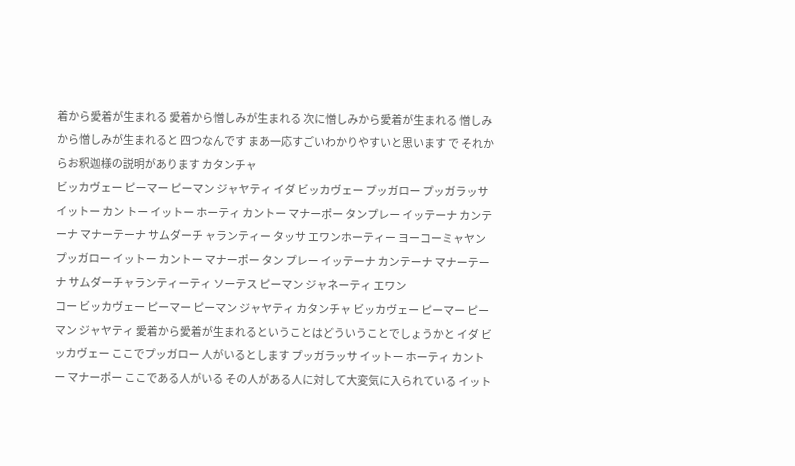着から愛着が生まれる 愛着から憎しみが生まれる 次に憎しみから愛着が生まれる 憎しみから憎しみが生まれると 四つなんです まあ一応すごいわかりやすいと思います で それからお釈迦様の説明があります カタンチャ
ビッカヴェー ピーマー ピーマン ジャヤティ イダ ビッカヴェー プッガロー プッガラッサ イットー カン トー イットー ホーティ カントー マナーポー タンプレー イッテーナ カンテーナ マナーテーナ サムダーチ ャランティー タッサ エワンホーティー ヨーコーミャヤン プッガロー イットー カントー マナーポー タン プレー イッテーナ カンテーナ マナーテーナ サムダーチャランティーティ ソーテス ピーマン ジャネーティ エワン
コー ビッカヴェー ピーマー ピーマン ジャヤティ カタンチャ ビッカヴェー ピーマー ピーマン ジャヤティ 愛着から愛着が生まれるということはどういうことでしょうかと イダ ビッカヴェー ここでプッガロー 人がいるとします プッガラッサ イットー ホーティ カントー マナーポー ここである人がいる その人がある人に対して大変気に入られている イット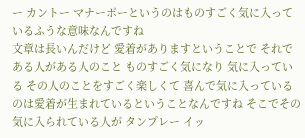ー カントー マナーポーというのはものすごく気に入っているふうな意味なんですね
文章は長いんだけど 愛着がありますということで それで ある人がある人のこと ものすごく気になり 気に入っている その人のことをすごく楽しくて 喜んで気に入っているのは愛着が生まれているということなんですね そこでその気に入られている人が タンプレー イッ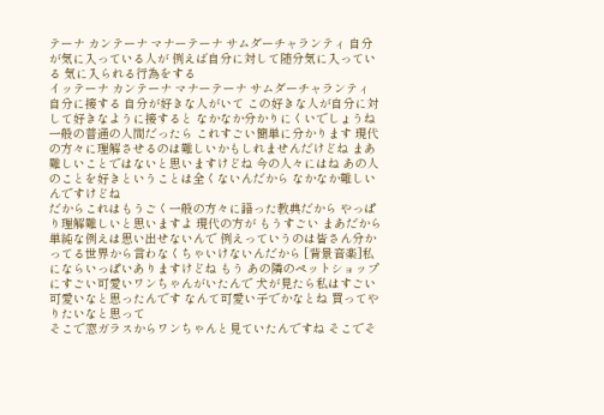テーナ カンテーナ マナーテーナ サムダーチャランティ 自分が気に入っている人が 例えば自分に対して随分気に入っている 気に入られる行為をする
イッテーナ カンテーナ マナーテーナ サムダーチャランティ 自分に接する 自分が好きな人がいて この好きな人が自分に対して好きなように接すると なかなか分かりにくいでしょうね 一般の普通の人間だったら これすごい簡単に分かります 現代の方々に理解させるのは難しいかもしれませんだけどね まあ難しいことではないと思いますけどね 今の人々にはね あの人のことを好きということは全くないんだから なかなか難しいんですけどね
だからこれはもうごく一般の方々に語った教典だから やっぱり理解難しいと思いますよ 現代の方が もうすごい まあだから単純な例えは思い出せないんで 例えっていうのは皆さん分かってる世界から言わなくちゃいけないんだから [背景音楽]私にならいっぱいありますけどね もう あの隣のペットショップにすごい可愛いワンちゃんがいたんで 犬が見たら私はすごい可愛いなと思ったんです なんて可愛い子でかなとね 買ってやりたいなと思って
そこで窓ガラスからワンちゃんと見ていたんですね そこでそ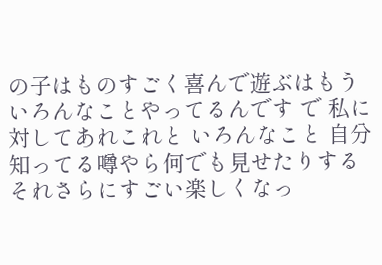の子はものすごく喜んで遊ぶはもういろんなことやってるんです で 私に対してあれこれと いろんなこと 自分知ってる噂やら何でも見せたりする それさらにすごい楽しくなっ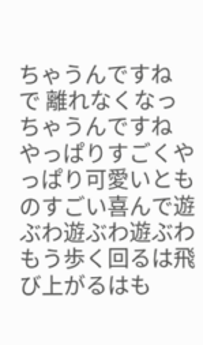ちゃうんですね で 離れなくなっちゃうんですね やっぱりすごくやっぱり可愛いとものすごい喜んで遊ぶわ遊ぶわ遊ぶわもう歩く回るは飛び上がるはも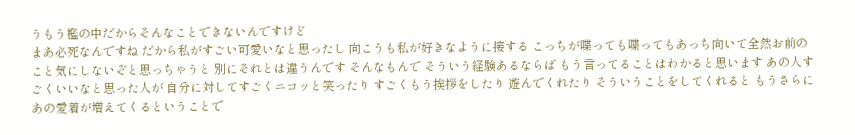うもう檻の中だからそんなことできないんですけど
まあ必死なんですね だから私がすごい可愛いなと思ったし 向こうも私が好きなように接する こっちが喋っても喋ってもあっち向いて全然お前のこと気にしないぞと思っちゃうと 別にそれとは違うんです そんなもんで そういう経験あるならば もう言ってることはわかると思います あの人すごくいいなと思った人が 自分に対してすごくニコッと笑ったり すごくもう挨拶をしたり 遊んでくれたり そういうことをしてくれると もうさらにあの愛着が増えてくるということで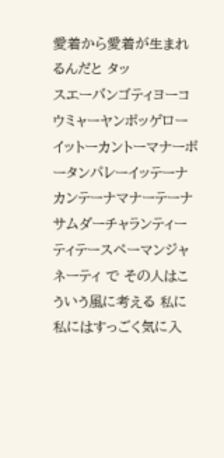愛着から愛着が生まれるんだと タッ
スエーバンゴティヨーコウミャーヤンポッゲローイットーカントーマナーポータンパレーイッテーナカンテーナマナーテーナサムダーチャランティーティテースペーマンジャネーティ で その人はこういう風に考える 私に私にはすっごく気に入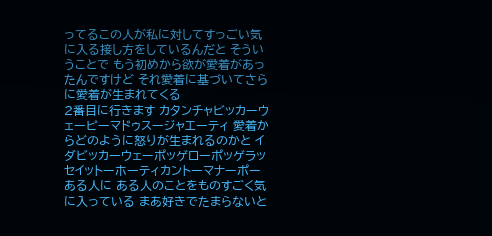ってるこの人が私に対してすっごい気に入る接し方をしているんだと そういうことで もう初めから欲が愛着があったんですけど それ愛着に基づいてさらに愛着が生まれてくる
2番目に行きます カタンチャビッカーウェーピーマドゥスージャエーティ 愛着からどのように怒りが生まれるのかと イダビッカーウェーポッゲローポッゲラッセイットーホーティカントーマナーポー ある人に ある人のことをものすごく気に入っている まあ好きでたまらないと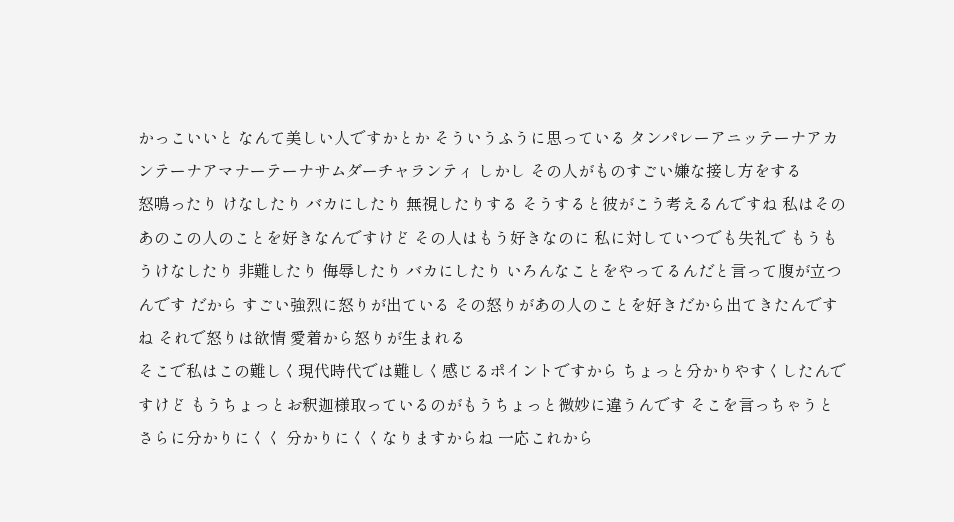かっこいいと なんて美しい人ですかとか そういうふうに思っている タンパレーアニッテーナアカンテーナアマナーテーナサムダーチャランティ しかし その人がものすごい嫌な接し方をする
怒鳴ったり けなしたり バカにしたり 無視したりする そうすると彼がこう考えるんですね 私はそのあのこの人のことを好きなんですけど その人はもう好きなのに 私に対していつでも失礼で もうもうけなしたり 非難したり 侮辱したり バカにしたり いろんなことをやってるんだと言って腹が立つんです だから すごい強烈に怒りが出ている その怒りがあの人のことを好きだから出てきたんですね それで怒りは欲情 愛着から怒りが生まれる
そこで私はこの難しく現代時代では難しく感じるポイントですから ちょっと分かりやすくしたんですけど もうちょっとお釈迦様取っているのがもうちょっと微妙に違うんです そこを言っちゃうとさらに分かりにくく 分かりにくくなりますからね 一応これから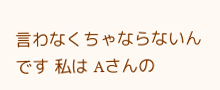言わなくちゃならないんです 私は Aさんの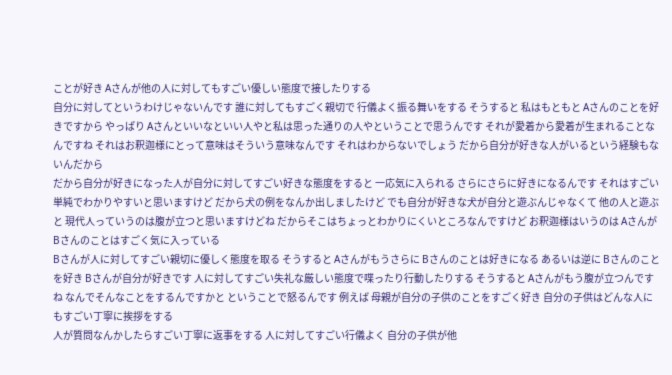ことが好き Aさんが他の人に対してもすごい優しい態度で接したりする
自分に対してというわけじゃないんです 誰に対してもすごく親切で 行儀よく振る舞いをする そうすると 私はもともと Aさんのことを好きですから やっぱり Aさんといいなといい人やと私は思った通りの人やということで思うんです それが愛着から愛着が生まれることなんですね それはお釈迦様にとって意味はそういう意味なんです それはわからないでしょう だから自分が好きな人がいるという経験もないんだから
だから自分が好きになった人が自分に対してすごい好きな態度をすると 一応気に入られる さらにさらに好きになるんです それはすごい単純でわかりやすいと思いますけど だから犬の例をなんか出しましたけど でも自分が好きな犬が自分と遊ぶんじゃなくて 他の人と遊ぶと 現代人っていうのは腹が立つと思いますけどね だからそこはちょっとわかりにくいところなんですけど お釈迦様はいうのは AさんがBさんのことはすごく気に入っている
Bさんが人に対してすごい親切に優しく態度を取る そうすると Aさんがもうさらに Bさんのことは好きになる あるいは逆に Bさんのことを好き Bさんが自分が好きです 人に対してすごい失礼な厳しい態度で喋ったり行動したりする そうすると Aさんがもう腹が立つんですね なんでそんなことをするんですかと ということで怒るんです 例えば 母親が自分の子供のことをすごく好き 自分の子供はどんな人にもすごい丁寧に挨拶をする
人が質問なんかしたらすごい丁寧に返事をする 人に対してすごい行儀よく 自分の子供が他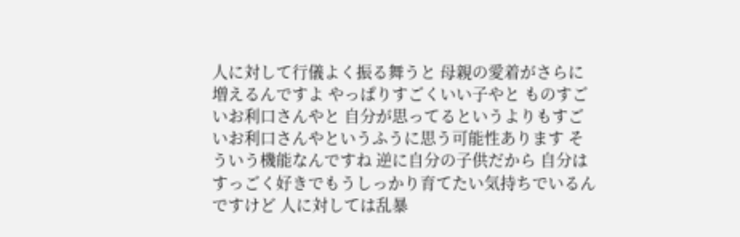人に対して行儀よく振る舞うと 母親の愛着がさらに増えるんですよ やっぱりすごくいい子やと ものすごいお利口さんやと 自分が思ってるというよりもすごいお利口さんやというふうに思う可能性あります そういう機能なんですね 逆に自分の子供だから 自分はすっごく好きでもうしっかり育てたい気持ちでいるんですけど 人に対しては乱暴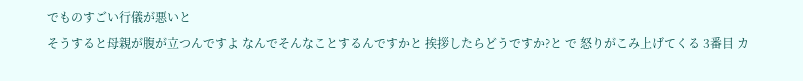でものすごい行儀が悪いと
そうすると母親が腹が立つんですよ なんでそんなことするんですかと 挨拶したらどうですか?と で 怒りがこみ上げてくる 3番目 カ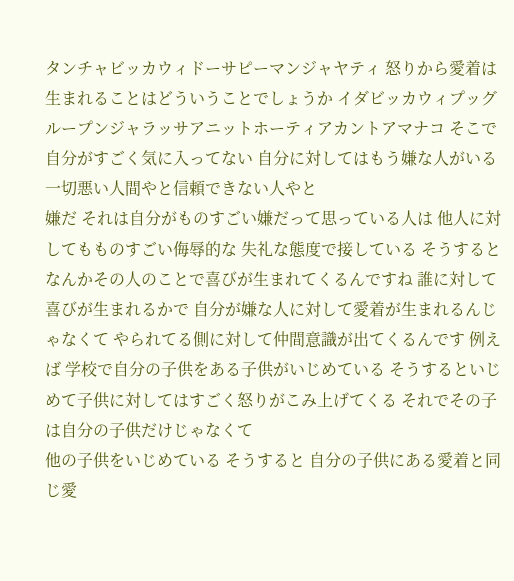タンチャビッカウィドーサピーマンジャヤティ 怒りから愛着は生まれることはどういうことでしょうか イダビッカウィプッグループンジャラッサアニットホーティアカントアマナコ そこで自分がすごく気に入ってない 自分に対してはもう嫌な人がいる 一切悪い人間やと信頼できない人やと
嫌だ それは自分がものすごい嫌だって思っている人は 他人に対してもものすごい侮辱的な 失礼な態度で接している そうするとなんかその人のことで喜びが生まれてくるんですね 誰に対して喜びが生まれるかで 自分が嫌な人に対して愛着が生まれるんじゃなくて やられてる側に対して仲間意識が出てくるんです 例えば 学校で自分の子供をある子供がいじめている そうするといじめて子供に対してはすごく怒りがこみ上げてくる それでその子は自分の子供だけじゃなくて
他の子供をいじめている そうすると 自分の子供にある愛着と同じ愛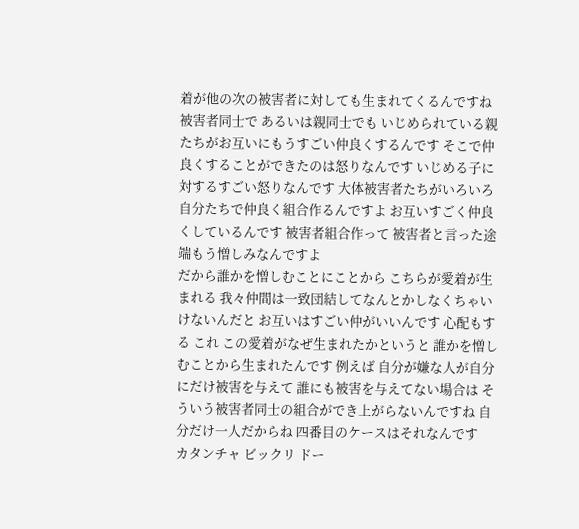着が他の次の被害者に対しても生まれてくるんですね
被害者同士で あるいは親同士でも いじめられている親たちがお互いにもうすごい仲良くするんです そこで仲良くすることができたのは怒りなんです いじめる子に対するすごい怒りなんです 大体被害者たちがいろいろ自分たちで仲良く組合作るんですよ お互いすごく仲良くしているんです 被害者組合作って 被害者と言った途端もう憎しみなんですよ
だから誰かを憎しむことにことから こちらが愛着が生まれる 我々仲間は一致団結してなんとかしなくちゃいけないんだと お互いはすごい仲がいいんです 心配もする これ この愛着がなぜ生まれたかというと 誰かを憎しむことから生まれたんです 例えば 自分が嫌な人が自分にだけ被害を与えて 誰にも被害を与えてない場合は そういう被害者同士の組合ができ上がらないんですね 自分だけ一人だからね 四番目のケースはそれなんです
カタンチャ ビックリ ドー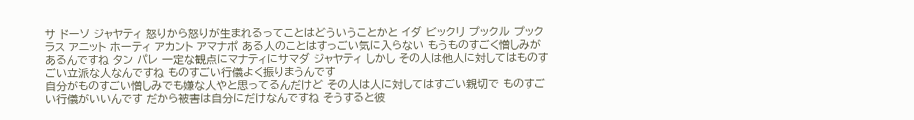サ ドーソ ジャヤティ 怒りから怒りが生まれるってことはどういうことかと イダ ビックリ プックル プックラス アニット ホーティ アカント アマナポ ある人のことはすっごい気に入らない もうものすごく憎しみがあるんですね タン パレ 一定な観点にマナティにサマダ ジャヤティ しかし その人は他人に対してはものすごい立派な人なんですね ものすごい行儀よく振りまうんです
自分がものすごい憎しみでも嫌な人やと思ってるんだけど その人は人に対してはすごい親切で ものすごい行儀がいいんです だから被害は自分にだけなんですね そうすると彼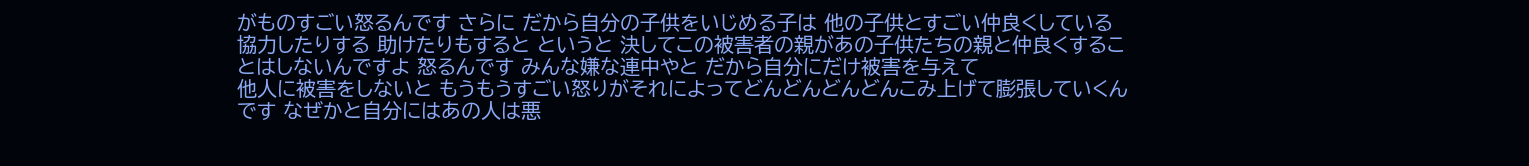がものすごい怒るんです さらに だから自分の子供をいじめる子は 他の子供とすごい仲良くしている 協力したりする 助けたりもすると というと 決してこの被害者の親があの子供たちの親と仲良くすることはしないんですよ 怒るんです みんな嫌な連中やと だから自分にだけ被害を与えて
他人に被害をしないと もうもうすごい怒りがそれによってどんどんどんどんこみ上げて膨張していくんです なぜかと自分にはあの人は悪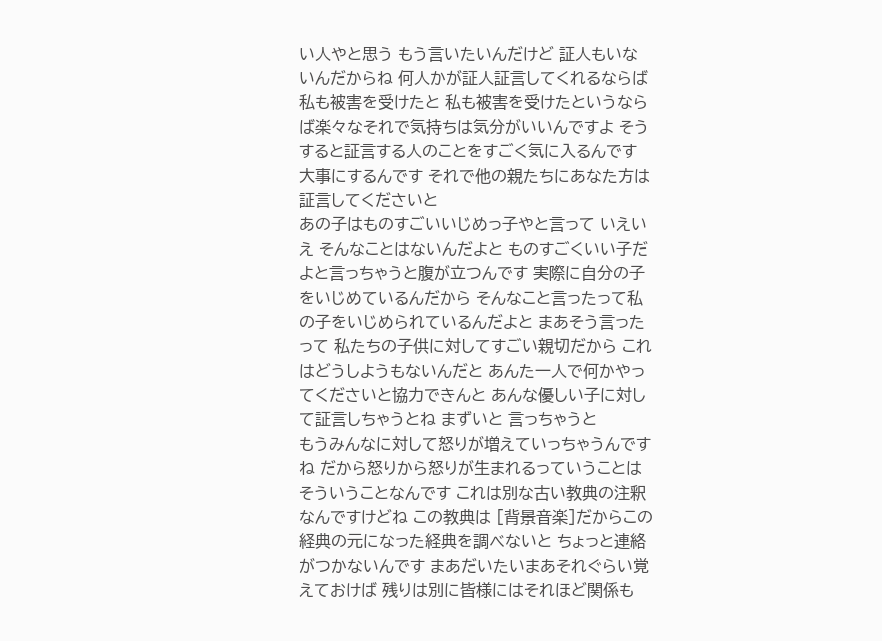い人やと思う もう言いたいんだけど 証人もいないんだからね 何人かが証人証言してくれるならば 私も被害を受けたと 私も被害を受けたというならば楽々なそれで気持ちは気分がいいんですよ そうすると証言する人のことをすごく気に入るんです 大事にするんです それで他の親たちにあなた方は証言してくださいと
あの子はものすごいいじめっ子やと言って いえいえ そんなことはないんだよと ものすごくいい子だよと言っちゃうと腹が立つんです 実際に自分の子をいじめているんだから そんなこと言ったって私の子をいじめられているんだよと まあそう言ったって 私たちの子供に対してすごい親切だから これはどうしようもないんだと あんた一人で何かやってくださいと協力できんと あんな優しい子に対して証言しちゃうとね まずいと 言っちゃうと
もうみんなに対して怒りが増えていっちゃうんですね だから怒りから怒りが生まれるっていうことは そういうことなんです これは別な古い教典の注釈なんですけどね この教典は [背景音楽]だからこの経典の元になった経典を調べないと ちょっと連絡がつかないんです まあだいたいまあそれぐらい覚えておけば 残りは別に皆様にはそれほど関係も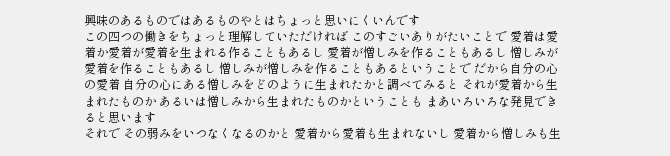興味のあるものではあるものやとはちょっと思いにくいんです
この四つの働きをちょっと理解していただければ このすごいありがたいことで 愛着は愛着か愛着が愛着を生まれる作ることもあるし 愛着が憎しみを作ることもあるし 憎しみが愛着を作ることもあるし 憎しみが憎しみを作ることもあるということで だから自分の心の愛着 自分の心にある憎しみをどのように生まれたかと調べてみると それが愛着から生まれたものか あるいは憎しみから生まれたものかということも まあいろいろな発見できると思います
それで その弱みをいつなくなるのかと 愛着から愛着も生まれないし 愛着から憎しみも生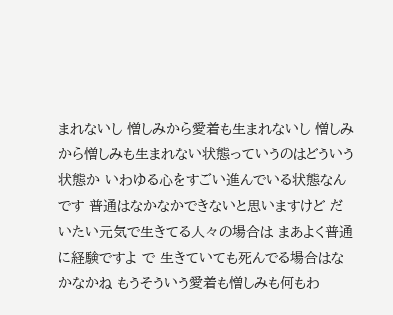まれないし 憎しみから愛着も生まれないし 憎しみから憎しみも生まれない状態っていうのはどういう状態か いわゆる心をすごい進んでいる状態なんです 普通はなかなかできないと思いますけど だいたい元気で生きてる人々の場合は まあよく普通に経験ですよ で 生きていても死んでる場合はなかなかね もうそういう愛着も憎しみも何もわ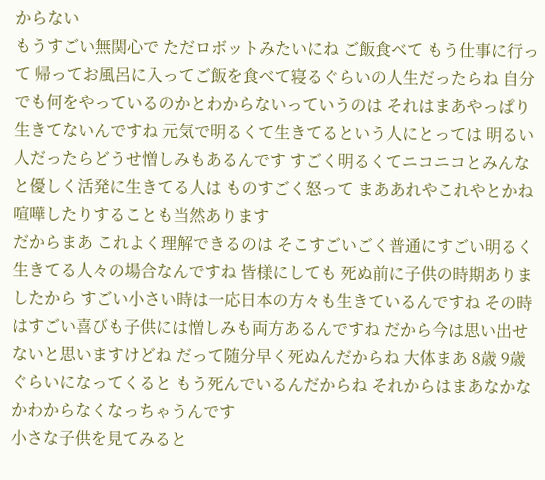からない
もうすごい無関心で ただロボットみたいにね ご飯食べて もう仕事に行って 帰ってお風呂に入ってご飯を食べて寝るぐらいの人生だったらね 自分でも何をやっているのかとわからないっていうのは それはまあやっぱり生きてないんですね 元気で明るくて生きてるという人にとっては 明るい人だったらどうせ憎しみもあるんです すごく明るくてニコニコとみんなと優しく活発に生きてる人は ものすごく怒って まああれやこれやとかね 喧嘩したりすることも当然あります
だからまあ これよく理解できるのは そこすごいごく普通にすごい明るく生きてる人々の場合なんですね 皆様にしても 死ぬ前に子供の時期ありましたから すごい小さい時は一応日本の方々も生きているんですね その時はすごい喜びも子供には憎しみも両方あるんですね だから今は思い出せないと思いますけどね だって随分早く死ぬんだからね 大体まあ 8歳 9歳ぐらいになってくると もう死んでいるんだからね それからはまあなかなかわからなくなっちゃうんです
小さな子供を見てみると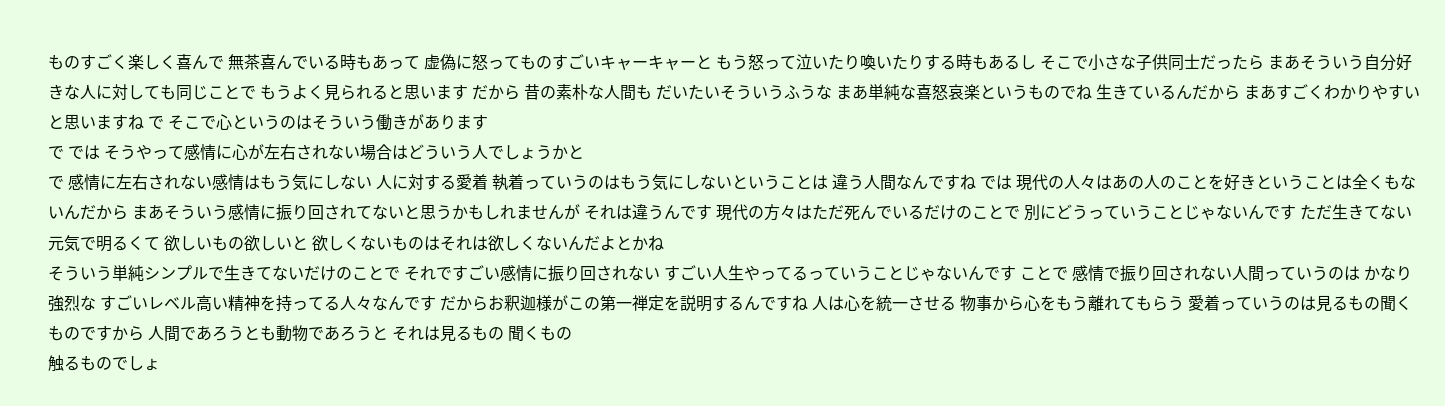ものすごく楽しく喜んで 無茶喜んでいる時もあって 虚偽に怒ってものすごいキャーキャーと もう怒って泣いたり喚いたりする時もあるし そこで小さな子供同士だったら まあそういう自分好きな人に対しても同じことで もうよく見られると思います だから 昔の素朴な人間も だいたいそういうふうな まあ単純な喜怒哀楽というものでね 生きているんだから まあすごくわかりやすいと思いますね で そこで心というのはそういう働きがあります
で では そうやって感情に心が左右されない場合はどういう人でしょうかと
で 感情に左右されない感情はもう気にしない 人に対する愛着 執着っていうのはもう気にしないということは 違う人間なんですね では 現代の人々はあの人のことを好きということは全くもないんだから まあそういう感情に振り回されてないと思うかもしれませんが それは違うんです 現代の方々はただ死んでいるだけのことで 別にどうっていうことじゃないんです ただ生きてない 元気で明るくて 欲しいもの欲しいと 欲しくないものはそれは欲しくないんだよとかね
そういう単純シンプルで生きてないだけのことで それですごい感情に振り回されない すごい人生やってるっていうことじゃないんです ことで 感情で振り回されない人間っていうのは かなり強烈な すごいレベル高い精神を持ってる人々なんです だからお釈迦様がこの第一禅定を説明するんですね 人は心を統一させる 物事から心をもう離れてもらう 愛着っていうのは見るもの聞くものですから 人間であろうとも動物であろうと それは見るもの 聞くもの
触るものでしょ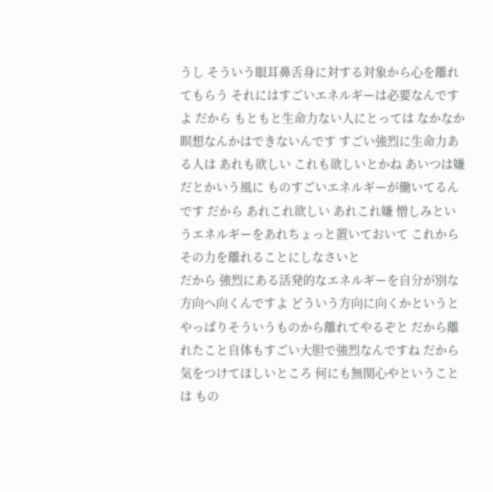うし そういう眼耳鼻舌身に対する対象から心を離れてもらう それにはすごいエネルギーは必要なんですよ だから もともと生命力ない人にとっては なかなか瞑想なんかはできないんです すごい強烈に生命力ある人は あれも欲しい これも欲しいとかね あいつは嫌だとかいう風に ものすごいエネルギーが働いてるんです だから あれこれ欲しい あれこれ嫌 憎しみというエネルギーをあれちょっと置いておいて これからその力を離れることにしなさいと
だから 強烈にある活発的なエネルギーを自分が別な方向へ向くんですよ どういう方向に向くかというと やっぱりそういうものから離れてやるぞと だから離れたこと自体もすごい大胆で強烈なんですね だから 気をつけてほしいところ 何にも無関心やということは もの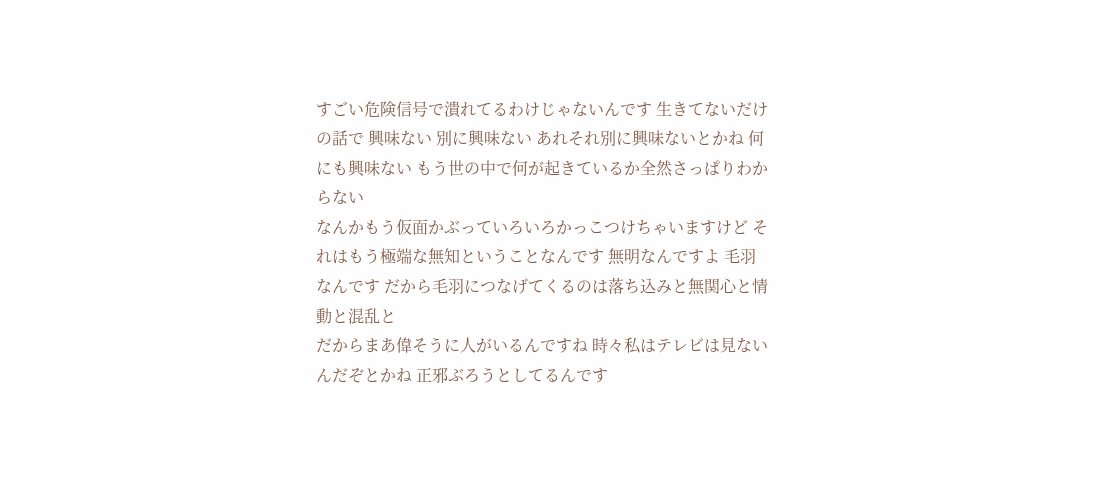すごい危険信号で潰れてるわけじゃないんです 生きてないだけの話で 興味ない 別に興味ない あれそれ別に興味ないとかね 何にも興味ない もう世の中で何が起きているか全然さっぱりわからない
なんかもう仮面かぶっていろいろかっこつけちゃいますけど それはもう極端な無知ということなんです 無明なんですよ 毛羽なんです だから毛羽につなげてくるのは落ち込みと無関心と情動と混乱と
だからまあ偉そうに人がいるんですね 時々私はテレビは見ないんだぞとかね 正邪ぶろうとしてるんです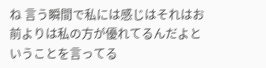ね 言う瞬間で私には感じはそれはお前よりは私の方が優れてるんだよということを言ってる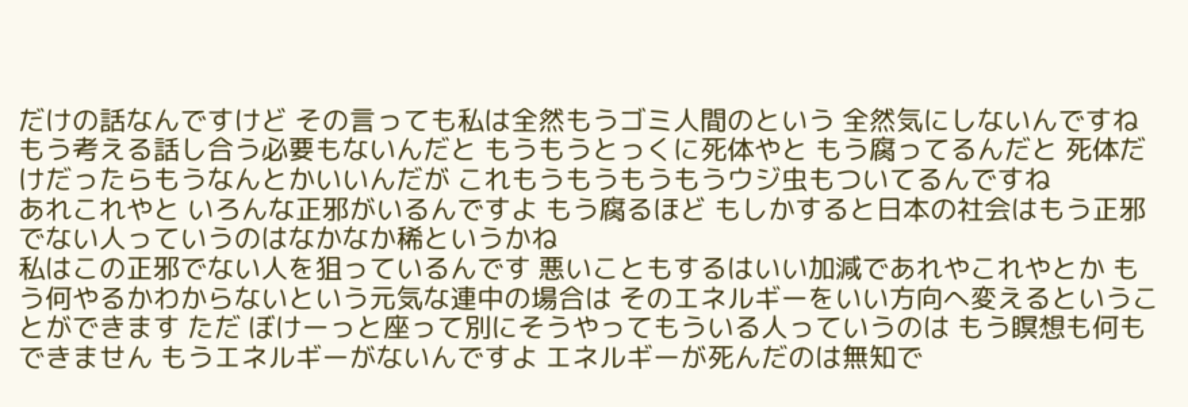だけの話なんですけど その言っても私は全然もうゴミ人間のという 全然気にしないんですね もう考える話し合う必要もないんだと もうもうとっくに死体やと もう腐ってるんだと 死体だけだったらもうなんとかいいんだが これもうもうもうもうウジ虫もついてるんですね
あれこれやと いろんな正邪がいるんですよ もう腐るほど もしかすると日本の社会はもう正邪でない人っていうのはなかなか稀というかね
私はこの正邪でない人を狙っているんです 悪いこともするはいい加減であれやこれやとか もう何やるかわからないという元気な連中の場合は そのエネルギーをいい方向へ変えるということができます ただ ぼけーっと座って別にそうやってもういる人っていうのは もう瞑想も何もできません もうエネルギーがないんですよ エネルギーが死んだのは無知で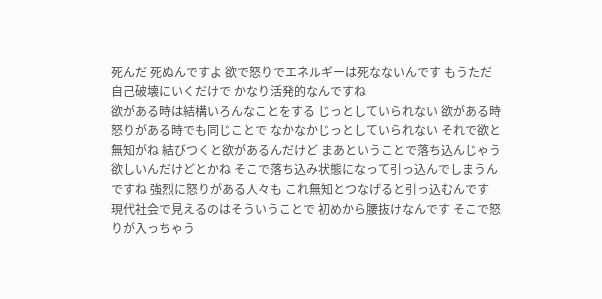死んだ 死ぬんですよ 欲で怒りでエネルギーは死なないんです もうただ自己破壊にいくだけで かなり活発的なんですね
欲がある時は結構いろんなことをする じっとしていられない 欲がある時 怒りがある時でも同じことで なかなかじっとしていられない それで欲と無知がね 結びつくと欲があるんだけど まあということで落ち込んじゃう 欲しいんだけどとかね そこで落ち込み状態になって引っ込んでしまうんですね 強烈に怒りがある人々も これ無知とつなげると引っ込むんです 現代社会で見えるのはそういうことで 初めから腰抜けなんです そこで怒りが入っちゃう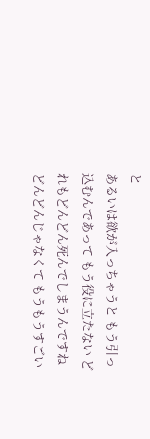と
あるいは欲が入っちゃうと もう引っ込むんであって もう役に立たない どれもどんどん死んでしまうんですね どんどんじゃなくて もうもうすごい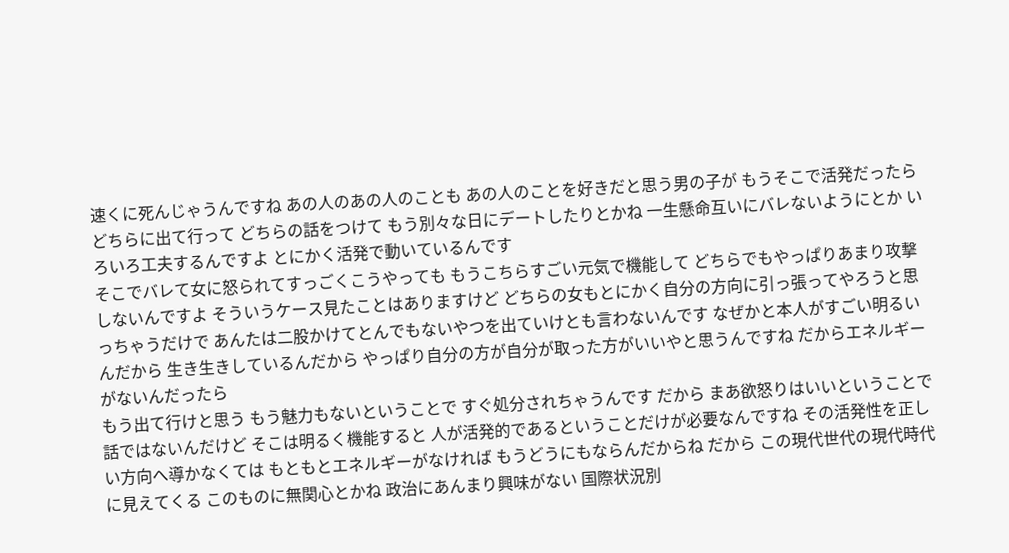速くに死んじゃうんですね あの人のあの人のことも あの人のことを好きだと思う男の子が もうそこで活発だったら どちらに出て行って どちらの話をつけて もう別々な日にデートしたりとかね 一生懸命互いにバレないようにとか いろいろ工夫するんですよ とにかく活発で動いているんです
そこでバレて女に怒られてすっごくこうやっても もうこちらすごい元気で機能して どちらでもやっぱりあまり攻撃しないんですよ そういうケース見たことはありますけど どちらの女もとにかく自分の方向に引っ張ってやろうと思っちゃうだけで あんたは二股かけてとんでもないやつを出ていけとも言わないんです なぜかと本人がすごい明るいんだから 生き生きしているんだから やっぱり自分の方が自分が取った方がいいやと思うんですね だからエネルギーがないんだったら
もう出て行けと思う もう魅力もないということで すぐ処分されちゃうんです だから まあ欲怒りはいいということで話ではないんだけど そこは明るく機能すると 人が活発的であるということだけが必要なんですね その活発性を正しい方向へ導かなくては もともとエネルギーがなければ もうどうにもならんだからね だから この現代世代の現代時代に見えてくる このものに無関心とかね 政治にあんまり興味がない 国際状況別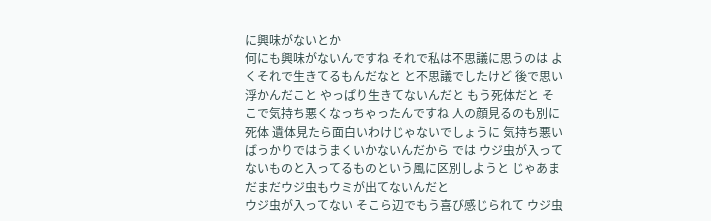に興味がないとか
何にも興味がないんですね それで私は不思議に思うのは よくそれで生きてるもんだなと と不思議でしたけど 後で思い浮かんだこと やっぱり生きてないんだと もう死体だと そこで気持ち悪くなっちゃったんですね 人の顔見るのも別に死体 遺体見たら面白いわけじゃないでしょうに 気持ち悪いばっかりではうまくいかないんだから では ウジ虫が入ってないものと入ってるものという風に区別しようと じゃあまだまだウジ虫もウミが出てないんだと
ウジ虫が入ってない そこら辺でもう喜び感じられて ウジ虫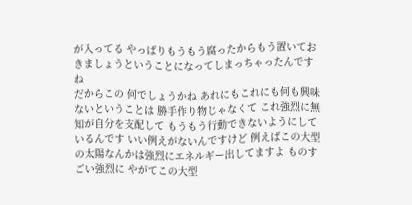が入ってる やっぱりもうもう腐ったからもう置いておきましょうということになってしまっちゃったんですね
だからこの 何でしょうかね あれにもこれにも何も興味ないということは 勝手作り物じゃなくて これ強烈に無知が自分を支配して もうもう行動できないようにしているんです いい例えがないんですけど 例えばこの大型の太陽なんかは強烈にエネルギー出してますよ ものすごい強烈に やがてこの大型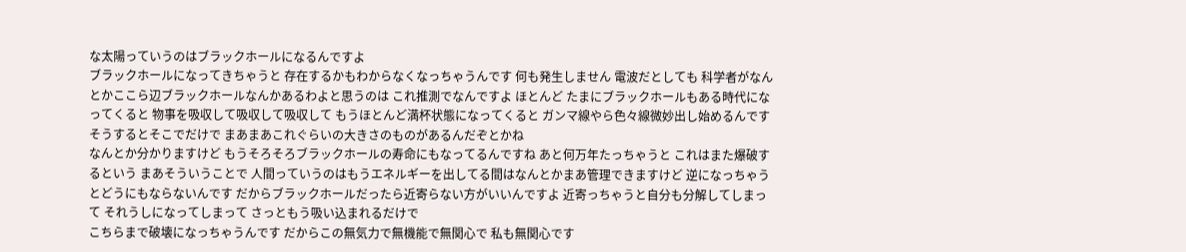な太陽っていうのはブラックホールになるんですよ
ブラックホールになってきちゃうと 存在するかもわからなくなっちゃうんです 何も発生しません 電波だとしても 科学者がなんとかここら辺ブラックホールなんかあるわよと思うのは これ推測でなんですよ ほとんど たまにブラックホールもある時代になってくると 物事を吸収して吸収して吸収して もうほとんど満杯状態になってくると ガンマ線やら色々線微妙出し始めるんです そうするとそこでだけで まあまあこれぐらいの大きさのものがあるんだぞとかね
なんとか分かりますけど もうそろそろブラックホールの寿命にもなってるんですね あと何万年たっちゃうと これはまた爆破するという まあそういうことで 人間っていうのはもうエネルギーを出してる間はなんとかまあ管理できますけど 逆になっちゃうとどうにもならないんです だからブラックホールだったら近寄らない方がいいんですよ 近寄っちゃうと自分も分解してしまって それうしになってしまって さっともう吸い込まれるだけで
こちらまで破壊になっちゃうんです だからこの無気力で無機能で無関心で 私も無関心です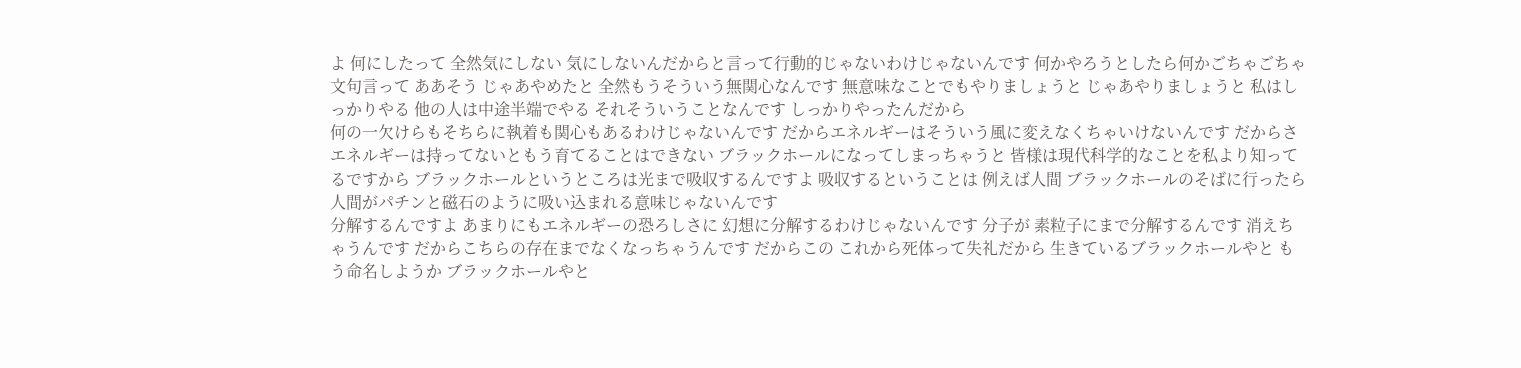よ 何にしたって 全然気にしない 気にしないんだからと言って行動的じゃないわけじゃないんです 何かやろうとしたら何かごちゃごちゃ文句言って ああそう じゃあやめたと 全然もうそういう無関心なんです 無意味なことでもやりましょうと じゃあやりましょうと 私はしっかりやる 他の人は中途半端でやる それそういうことなんです しっかりやったんだから
何の一欠けらもそちらに執着も関心もあるわけじゃないんです だからエネルギーはそういう風に変えなくちゃいけないんです だからさ エネルギーは持ってないともう育てることはできない ブラックホールになってしまっちゃうと 皆様は現代科学的なことを私より知ってるですから ブラックホールというところは光まで吸収するんですよ 吸収するということは 例えば人間 ブラックホールのそばに行ったら 人間がパチンと磁石のように吸い込まれる意味じゃないんです
分解するんですよ あまりにもエネルギーの恐ろしさに 幻想に分解するわけじゃないんです 分子が 素粒子にまで分解するんです 消えちゃうんです だからこちらの存在までなくなっちゃうんです だからこの これから死体って失礼だから 生きているブラックホールやと もう命名しようか ブラックホールやと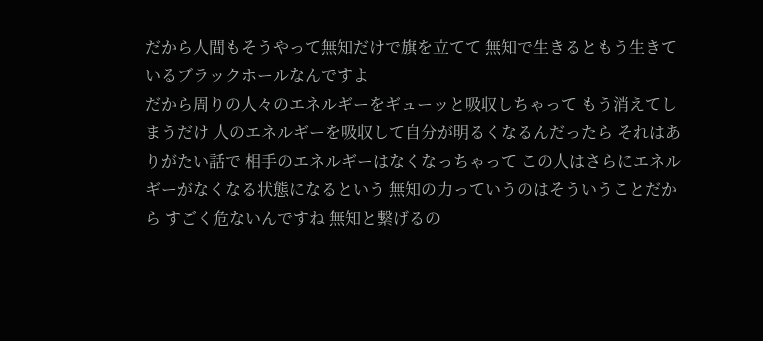だから人間もそうやって無知だけで旗を立てて 無知で生きるともう生きているブラックホールなんですよ
だから周りの人々のエネルギーをギューッと吸収しちゃって もう消えてしまうだけ 人のエネルギーを吸収して自分が明るくなるんだったら それはありがたい話で 相手のエネルギーはなくなっちゃって この人はさらにエネルギーがなくなる状態になるという 無知の力っていうのはそういうことだから すごく危ないんですね 無知と繋げるの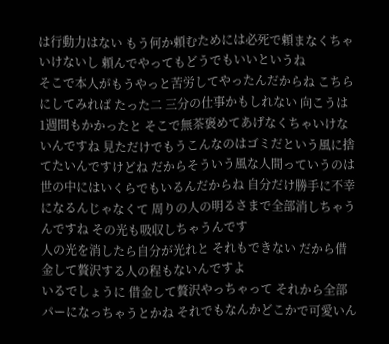は行動力はない もう何か頼むためには必死で頼まなくちゃいけないし 頼んでやってもどうでもいいというね
そこで本人がもうやっと苦労してやったんだからね こちらにしてみれば たった二 三分の仕事かもしれない 向こうは 1週間もかかったと そこで無茶褒めてあげなくちゃいけないんですね 見ただけでもうこんなのはゴミだという風に捨てたいんですけどね だからそういう風な人間っていうのは 世の中にはいくらでもいるんだからね 自分だけ勝手に不幸になるんじゃなくて 周りの人の明るさまで全部消しちゃうんですね その光も吸収しちゃうんです
人の光を消したら自分が光れと それもできない だから借金して贅沢する人の程もないんですよ
いるでしょうに 借金して贅沢やっちゃって それから全部パーになっちゃうとかね それでもなんかどこかで可愛いん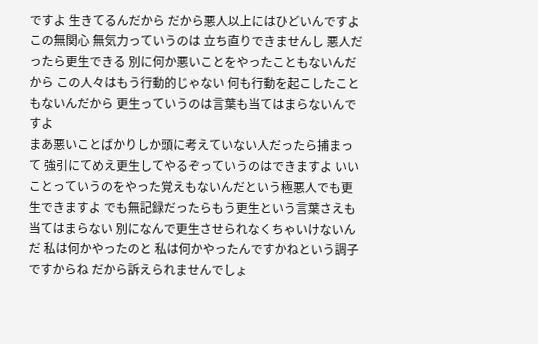ですよ 生きてるんだから だから悪人以上にはひどいんですよ この無関心 無気力っていうのは 立ち直りできませんし 悪人だったら更生できる 別に何か悪いことをやったこともないんだから この人々はもう行動的じゃない 何も行動を起こしたこともないんだから 更生っていうのは言葉も当てはまらないんですよ
まあ悪いことばかりしか頭に考えていない人だったら捕まって 強引にてめえ更生してやるぞっていうのはできますよ いいことっていうのをやった覚えもないんだという極悪人でも更生できますよ でも無記録だったらもう更生という言葉さえも当てはまらない 別になんで更生させられなくちゃいけないんだ 私は何かやったのと 私は何かやったんですかねという調子ですからね だから訴えられませんでしょ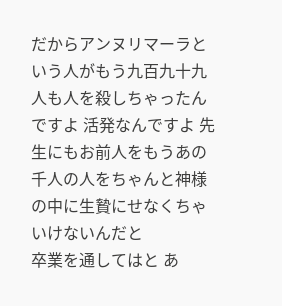だからアンヌリマーラという人がもう九百九十九人も人を殺しちゃったんですよ 活発なんですよ 先生にもお前人をもうあの千人の人をちゃんと神様の中に生贄にせなくちゃいけないんだと
卒業を通してはと あ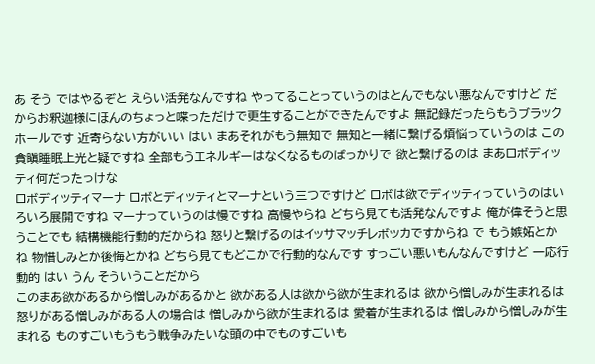あ そう ではやるぞと えらい活発なんですね やってることっていうのはとんでもない悪なんですけど だからお釈迦様にほんのちょっと喋っただけで更生することができたんですよ 無記録だったらもうブラックホールです 近寄らない方がいい はい まあそれがもう無知で 無知と一緒に繋げる煩悩っていうのは この貪瞋睡眠上光と疑ですね 全部もうエネルギーはなくなるものばっかりで 欲と繋げるのは まあロボディッティ何だったっけな
ロボディッティマーナ ロボとディッティとマーナという三つですけど ロボは欲でディッティっていうのはいろいろ展開ですね マーナっていうのは慢ですね 高慢やらね どちら見ても活発なんですよ 俺が偉そうと思うことでも 結構機能行動的だからね 怒りと繋げるのはイッサマッチレボッカですからね で もう嫉妬とかね 物惜しみとか後悔とかね どちら見てもどこかで行動的なんです すっごい悪いもんなんですけど 一応行動的 はい うん そういうことだから
このまあ欲があるから憎しみがあるかと 欲がある人は欲から欲が生まれるは 欲から憎しみが生まれるは 怒りがある憎しみがある人の場合は 憎しみから欲が生まれるは 愛着が生まれるは 憎しみから憎しみが生まれる ものすごいもうもう戦争みたいな頭の中でものすごいも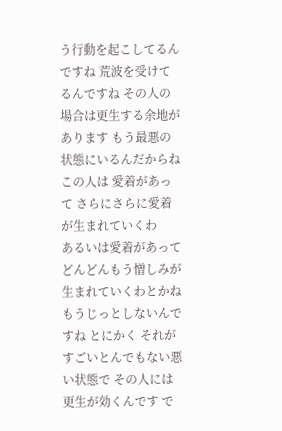う行動を起こしてるんですね 荒波を受けてるんですね その人の場合は更生する余地があります もう最悪の状態にいるんだからね この人は 愛着があって さらにさらに愛着が生まれていくわ
あるいは愛着があって どんどんもう憎しみが生まれていくわとかね もうじっとしないんですね とにかく それがすごいとんでもない悪い状態で その人には更生が効くんです で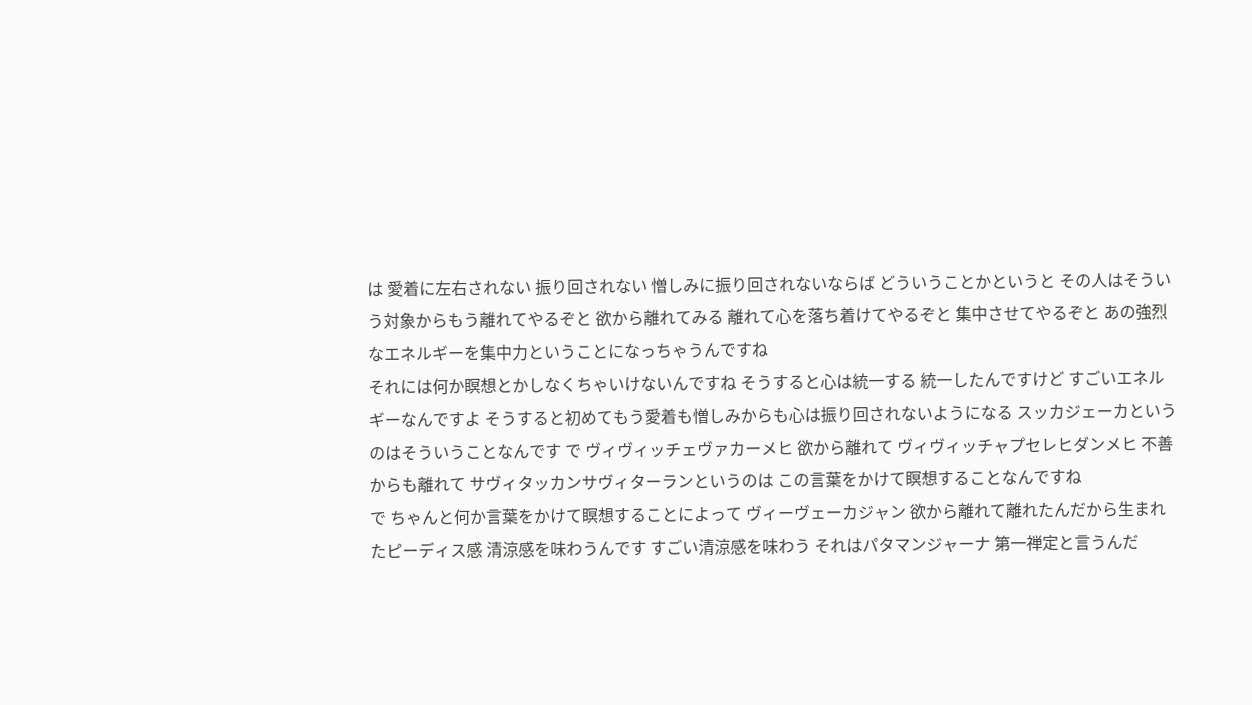は 愛着に左右されない 振り回されない 憎しみに振り回されないならば どういうことかというと その人はそういう対象からもう離れてやるぞと 欲から離れてみる 離れて心を落ち着けてやるぞと 集中させてやるぞと あの強烈なエネルギーを集中力ということになっちゃうんですね
それには何か瞑想とかしなくちゃいけないんですね そうすると心は統一する 統一したんですけど すごいエネルギーなんですよ そうすると初めてもう愛着も憎しみからも心は振り回されないようになる スッカジェーカというのはそういうことなんです で ヴィヴィッチェヴァカーメヒ 欲から離れて ヴィヴィッチャプセレヒダンメヒ 不善からも離れて サヴィタッカンサヴィターランというのは この言葉をかけて瞑想することなんですね
で ちゃんと何か言葉をかけて瞑想することによって ヴィーヴェーカジャン 欲から離れて離れたんだから生まれたピーディス感 清涼感を味わうんです すごい清涼感を味わう それはパタマンジャーナ 第一禅定と言うんだ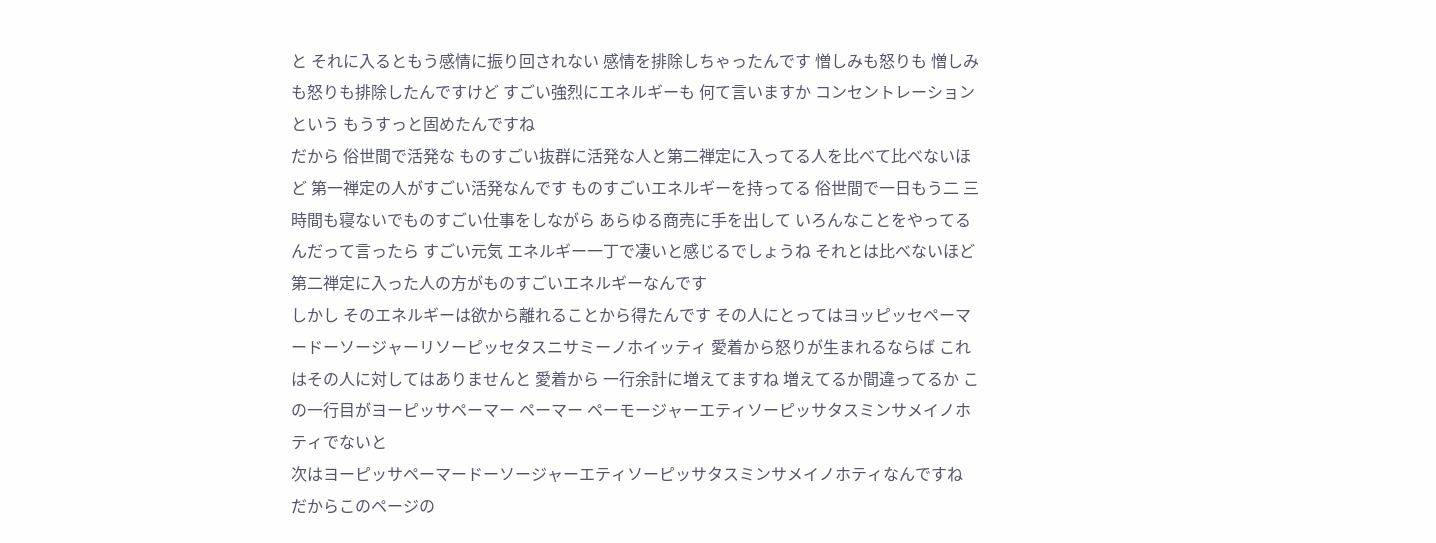と それに入るともう感情に振り回されない 感情を排除しちゃったんです 憎しみも怒りも 憎しみも怒りも排除したんですけど すごい強烈にエネルギーも 何て言いますか コンセントレーションという もうすっと固めたんですね
だから 俗世間で活発な ものすごい抜群に活発な人と第二禅定に入ってる人を比べて比べないほど 第一禅定の人がすごい活発なんです ものすごいエネルギーを持ってる 俗世間で一日もう二 三時間も寝ないでものすごい仕事をしながら あらゆる商売に手を出して いろんなことをやってるんだって言ったら すごい元気 エネルギー一丁で凄いと感じるでしょうね それとは比べないほど 第二禅定に入った人の方がものすごいエネルギーなんです
しかし そのエネルギーは欲から離れることから得たんです その人にとってはヨッピッセペーマードーソージャーリソーピッセタスニサミーノホイッティ 愛着から怒りが生まれるならば これはその人に対してはありませんと 愛着から 一行余計に増えてますね 増えてるか間違ってるか この一行目がヨーピッサペーマー ペーマー ペーモージャーエティソーピッサタスミンサメイノホティでないと
次はヨーピッサペーマードーソージャーエティソーピッサタスミンサメイノホティなんですね だからこのページの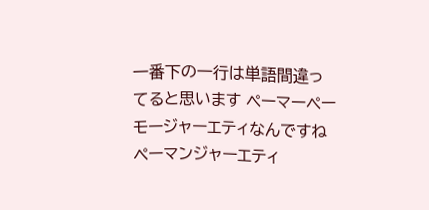一番下の一行は単語間違ってると思います ペーマーペーモージャーエティなんですね ペーマンジャーエティ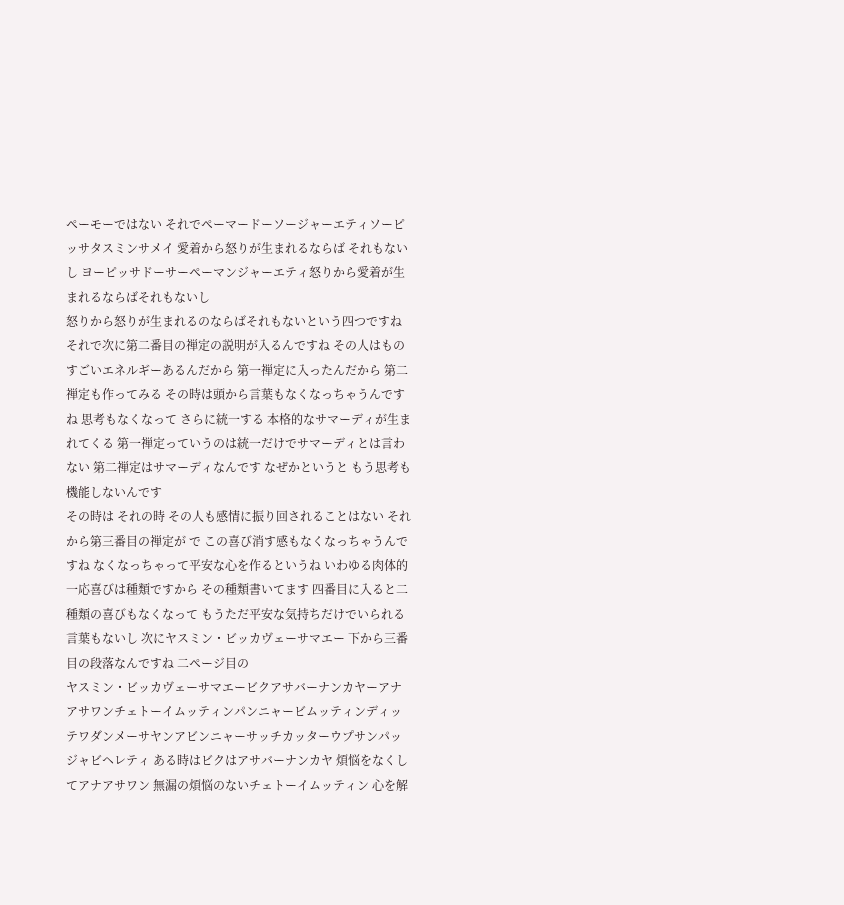ペーモーではない それでペーマードーソージャーエティソーピッサタスミンサメイ 愛着から怒りが生まれるならば それもないし ヨーピッサドーサーペーマンジャーエティ怒りから愛着が生まれるならばそれもないし
怒りから怒りが生まれるのならばそれもないという四つですね それで次に第二番目の禅定の説明が入るんですね その人はものすごいエネルギーあるんだから 第一禅定に入ったんだから 第二禅定も作ってみる その時は頭から言葉もなくなっちゃうんですね 思考もなくなって さらに統一する 本格的なサマーディが生まれてくる 第一禅定っていうのは統一だけでサマーディとは言わない 第二禅定はサマーディなんです なぜかというと もう思考も機能しないんです
その時は それの時 その人も感情に振り回されることはない それから第三番目の禅定が で この喜び消す感もなくなっちゃうんですね なくなっちゃって平安な心を作るというね いわゆる肉体的 一応喜びは種類ですから その種類書いてます 四番目に入ると二種類の喜びもなくなって もうただ平安な気持ちだけでいられる 言葉もないし 次にヤスミン・ビッカヴェーサマエー 下から三番目の段落なんですね 二ページ目の
ヤスミン・ビッカヴェーサマエービクアサバーナンカヤーアナアサワンチェトーイムッティンパンニャービムッティンディッテワダンメーサヤンアビンニャーサッチカッターウプサンパッジャビヘレティ ある時はビクはアサバーナンカヤ 煩悩をなくしてアナアサワン 無漏の煩悩のないチェトーイムッティン 心を解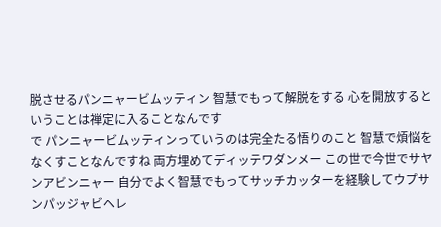脱させるパンニャービムッティン 智慧でもって解脱をする 心を開放するということは禅定に入ることなんです
で パンニャービムッティンっていうのは完全たる悟りのこと 智慧で煩悩をなくすことなんですね 両方埋めてディッテワダンメー この世で今世でサヤンアビンニャー 自分でよく智慧でもってサッチカッターを経験してウプサンパッジャビヘレ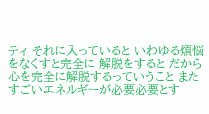ティ それに入っていると いわゆる煩悩をなくすと完全に 解脱をすると だから心を完全に解脱するっていうこと またすごいエネルギーが必要必要とす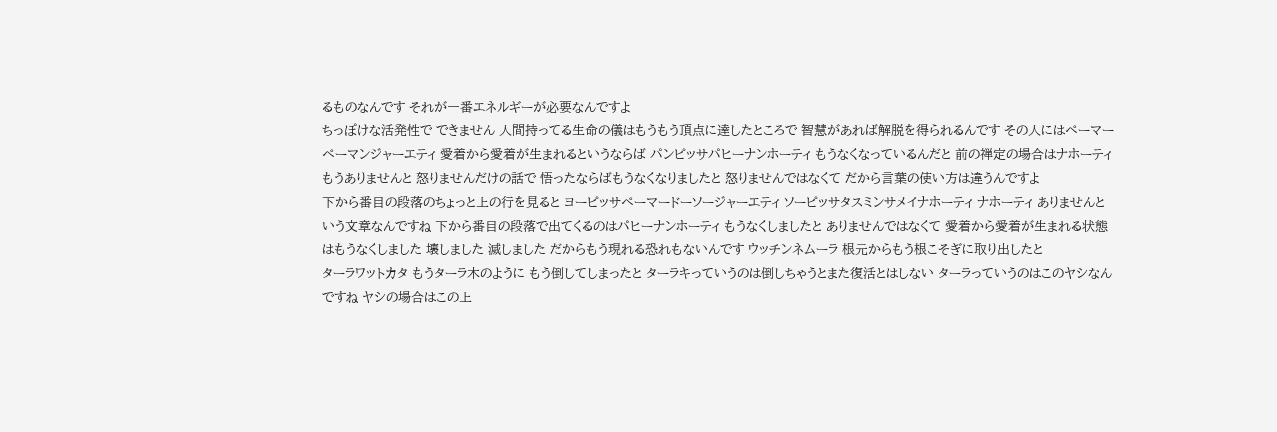るものなんです それが一番エネルギーが必要なんですよ
ちっぽけな活発性で できません 人間持ってる生命の儀はもうもう頂点に達したところで 智慧があれば解脱を得られるんです その人にはペーマーペーマンジャーエティ 愛着から愛着が生まれるというならば パンピッサパヒーナンホーティ もうなくなっているんだと 前の禅定の場合はナホーティもうありませんと 怒りませんだけの話で 悟ったならばもうなくなりましたと 怒りませんではなくて だから言葉の使い方は違うんですよ
下から番目の段落のちょっと上の行を見ると ヨーピッサペーマードーソージャーエティ ソーピッサタスミンサメイナホーティ ナホーティ ありませんという文章なんですね 下から番目の段落で出てくるのはパヒーナンホーティ もうなくしましたと ありませんではなくて 愛着から愛着が生まれる状態はもうなくしました 壊しました 滅しました だからもう現れる恐れもないんです ウッチンネムーラ 根元からもう根こそぎに取り出したと
ターラワットカタ もうターラ木のように もう倒してしまったと ターラキっていうのは倒しちゃうとまた復活とはしない ターラっていうのはこのヤシなんですね ヤシの場合はこの上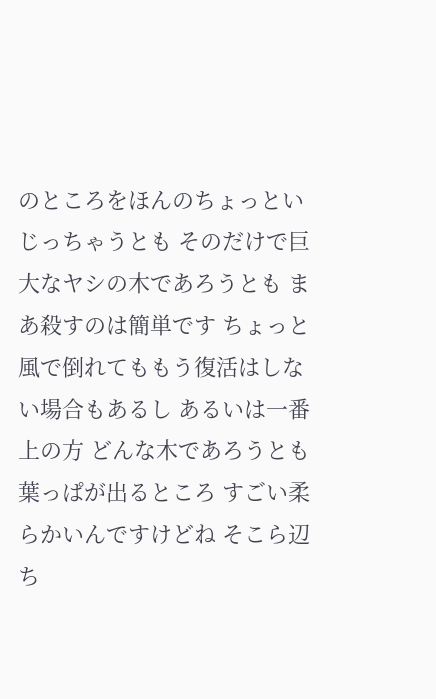のところをほんのちょっといじっちゃうとも そのだけで巨大なヤシの木であろうとも まあ殺すのは簡単です ちょっと風で倒れてももう復活はしない場合もあるし あるいは一番上の方 どんな木であろうとも 葉っぱが出るところ すごい柔らかいんですけどね そこら辺ち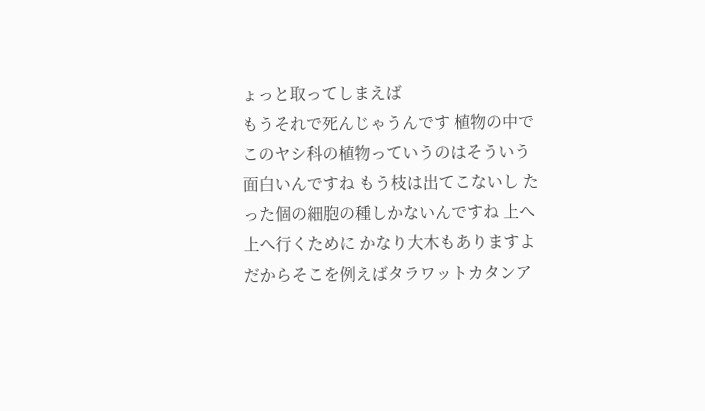ょっと取ってしまえば
もうそれで死んじゃうんです 植物の中で このヤシ科の植物っていうのはそういう面白いんですね もう枝は出てこないし たった個の細胞の種しかないんですね 上へ上へ行くために かなり大木もありますよ だからそこを例えばタラワットカタンア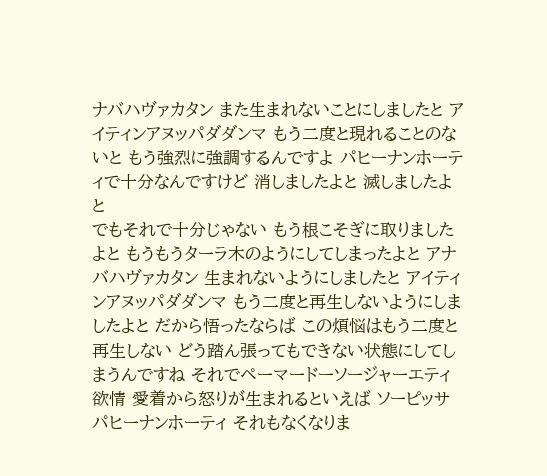ナバハヴァカタン また生まれないことにしましたと アイティンアヌッパダダンマ もう二度と現れることのないと もう強烈に強調するんですよ パヒーナンホーティで十分なんですけど 消しましたよと 滅しましたよと
でもそれで十分じゃない もう根こそぎに取りましたよと もうもうターラ木のようにしてしまったよと アナバハヴァカタン 生まれないようにしましたと アイティンアヌッパダダンマ もう二度と再生しないようにしましたよと だから悟ったならば この煩悩はもう二度と再生しない どう踏ん張ってもできない状態にしてしまうんですね それでペーマードーソージャーエティ 欲情 愛着から怒りが生まれるといえば ソーピッサパヒーナンホーティ それもなくなりま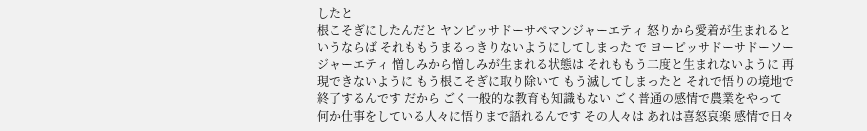したと
根こそぎにしたんだと ヤンピッサドーサペマンジャーエティ 怒りから愛着が生まれるというならば それももうまるっきりないようにしてしまった で ヨーピッサドーサドーソージャーエティ 憎しみから憎しみが生まれる状態は それももう二度と生まれないように 再現できないように もう根こそぎに取り除いて もう滅してしまったと それで悟りの境地で終了するんです だから ごく一般的な教育も知識もない ごく普通の感情で農業をやって
何か仕事をしている人々に悟りまで語れるんです その人々は あれは喜怒哀楽 感情で日々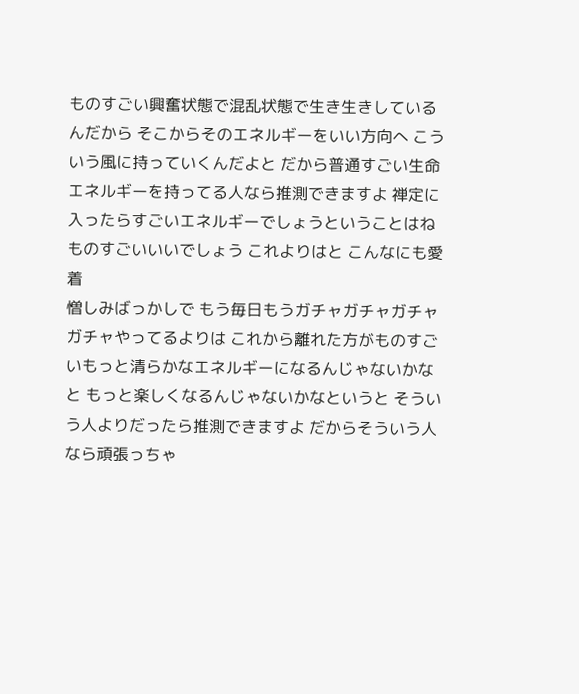ものすごい興奮状態で混乱状態で生き生きしているんだから そこからそのエネルギーをいい方向へ こういう風に持っていくんだよと だから普通すごい生命エネルギーを持ってる人なら推測できますよ 禅定に入ったらすごいエネルギーでしょうということはね ものすごいいいでしょう これよりはと こんなにも愛着
憎しみばっかしで もう毎日もうガチャガチャガチャガチャやってるよりは これから離れた方がものすごいもっと清らかなエネルギーになるんじゃないかなと もっと楽しくなるんじゃないかなというと そういう人よりだったら推測できますよ だからそういう人なら頑張っちゃ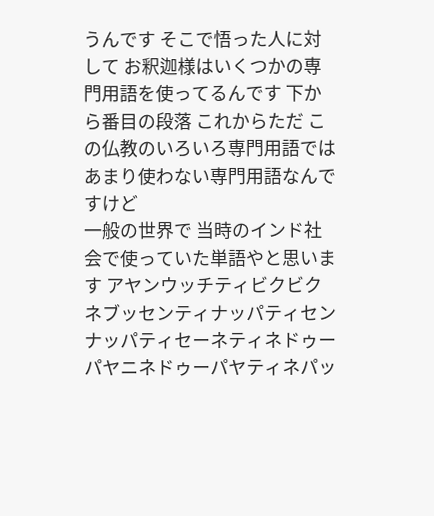うんです そこで悟った人に対して お釈迦様はいくつかの専門用語を使ってるんです 下から番目の段落 これからただ この仏教のいろいろ専門用語ではあまり使わない専門用語なんですけど
一般の世界で 当時のインド社会で使っていた単語やと思います アヤンウッチティビクビクネブッセンティナッパティセンナッパティセーネティネドゥーパヤニネドゥーパヤティネパッ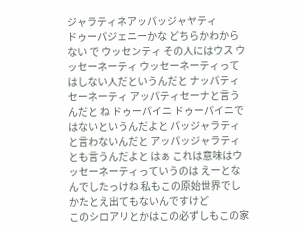ジャラティネアッパッジャヤティ
ドゥーパジェニーかな どちらかわからない で ウッセンティ その人にはウス ウッセーネーティ ウッセーネーティってはしない人だというんだと ナッパティセーネーティ アッパティセーナと言うんだと ね ドゥーパイニ ドゥーパイニではないというんだよと パッジャラティと言わないんだと アッパッジャラティとも言うんだよと はぁ これは意味はウッセーネーティっていうのは えーとなんでしたっけね 私もこの原始世界でしかたとえ出てもないんですけど
このシロアリとかはこの必ずしもこの家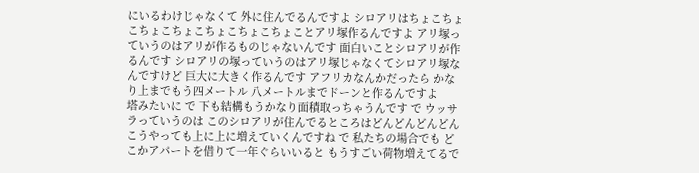にいるわけじゃなくて 外に住んでるんですよ シロアリはちょこちょこちょこちょこちょこちょこちょことアリ塚作るんですよ アリ塚っていうのはアリが作るものじゃないんです 面白いことシロアリが作るんです シロアリの塚っていうのはアリ塚じゃなくてシロアリ塚なんですけど 巨大に大きく作るんです アフリカなんかだったら かなり上までもう四メートル 八メートルまでドーンと作るんですよ
塔みたいに で 下も結構もうかなり面積取っちゃうんです で ウッサラっていうのは このシロアリが住んでるところはどんどんどんどんこうやっても上に上に増えていくんですね で 私たちの場合でも どこかアパートを借りて一年ぐらいいると もうすごい荷物増えてるで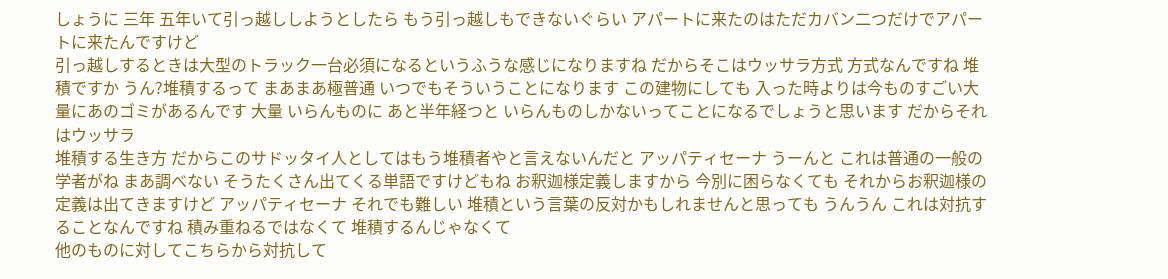しょうに 三年 五年いて引っ越ししようとしたら もう引っ越しもできないぐらい アパートに来たのはただカバン二つだけでアパートに来たんですけど
引っ越しするときは大型のトラック一台必須になるというふうな感じになりますね だからそこはウッサラ方式 方式なんですね 堆積ですか うん?堆積するって まあまあ極普通 いつでもそういうことになります この建物にしても 入った時よりは今ものすごい大量にあのゴミがあるんです 大量 いらんものに あと半年経つと いらんものしかないってことになるでしょうと思います だからそれはウッサラ
堆積する生き方 だからこのサドッタイ人としてはもう堆積者やと言えないんだと アッパティセーナ うーんと これは普通の一般の学者がね まあ調べない そうたくさん出てくる単語ですけどもね お釈迦様定義しますから 今別に困らなくても それからお釈迦様の定義は出てきますけど アッパティセーナ それでも難しい 堆積という言葉の反対かもしれませんと思っても うんうん これは対抗することなんですね 積み重ねるではなくて 堆積するんじゃなくて
他のものに対してこちらから対抗して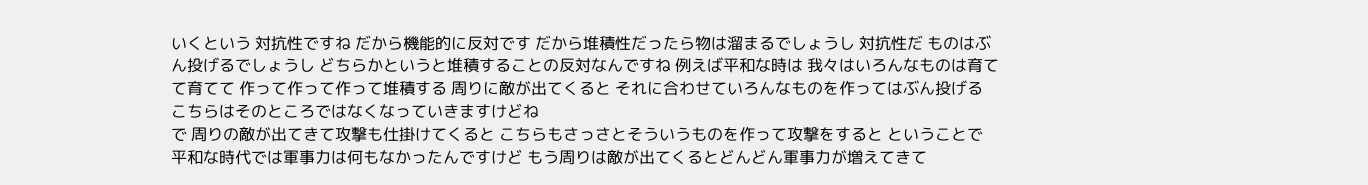いくという 対抗性ですね だから機能的に反対です だから堆積性だったら物は溜まるでしょうし 対抗性だ ものはぶん投げるでしょうし どちらかというと堆積することの反対なんですね 例えば平和な時は 我々はいろんなものは育てて育てて 作って作って作って堆積する 周りに敵が出てくると それに合わせていろんなものを作ってはぶん投げる こちらはそのところではなくなっていきますけどね
で 周りの敵が出てきて攻撃も仕掛けてくると こちらもさっさとそういうものを作って攻撃をすると ということで 平和な時代では軍事力は何もなかったんですけど もう周りは敵が出てくるとどんどん軍事力が増えてきて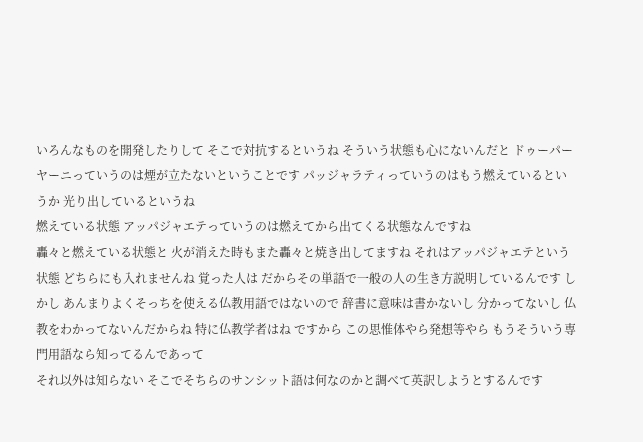いろんなものを開発したりして そこで対抗するというね そういう状態も心にないんだと ドゥーパーヤーニっていうのは煙が立たないということです パッジャラティっていうのはもう燃えているというか 光り出しているというね
燃えている状態 アッパジャエテっていうのは燃えてから出てくる状態なんですね
轟々と燃えている状態と 火が消えた時もまた轟々と焼き出してますね それはアッパジャエテという状態 どちらにも入れませんね 覚った人は だからその単語で一般の人の生き方説明しているんです しかし あんまりよくそっちを使える仏教用語ではないので 辞書に意味は書かないし 分かってないし 仏教をわかってないんだからね 特に仏教学者はね ですから この思惟体やら発想等やら もうそういう専門用語なら知ってるんであって
それ以外は知らない そこでそちらのサンシット語は何なのかと調べて英訳しようとするんです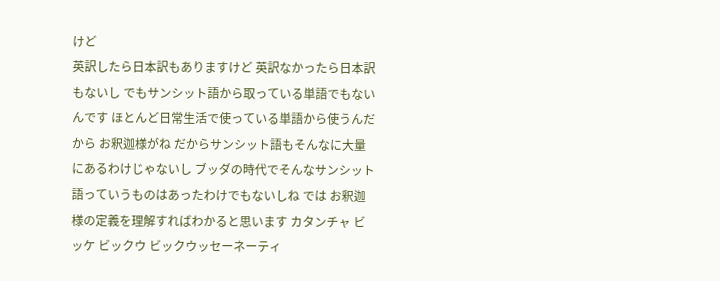けど
英訳したら日本訳もありますけど 英訳なかったら日本訳もないし でもサンシット語から取っている単語でもないんです ほとんど日常生活で使っている単語から使うんだから お釈迦様がね だからサンシット語もそんなに大量にあるわけじゃないし ブッダの時代でそんなサンシット語っていうものはあったわけでもないしね では お釈迦様の定義を理解すればわかると思います カタンチャ ビッケ ビックウ ビックウッセーネーティ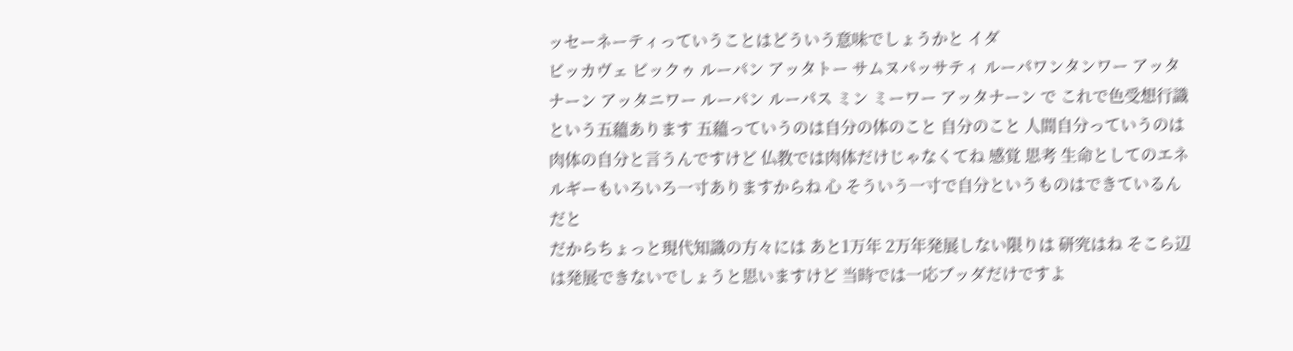ッセーネーティっていうことはどういう意味でしょうかと イダ
ビッカヴェ ビックゥ ルーパン アッタトー サムヌパッサティ ルーパワンタンワー アッタナーン アッタニワー ルーパン ルーパス ミン ミーワー アッタナーン で これで色受想行識という五蘊あります 五蘊っていうのは自分の体のこと 自分のこと 人間自分っていうのは肉体の自分と言うんですけど 仏教では肉体だけじゃなくてね 感覚 思考 生命としてのエネルギーもいろいろ一寸ありますからね 心 そういう一寸で自分というものはできているんだと
だからちょっと現代知識の方々には あと1万年 2万年発展しない限りは 研究はね そこら辺は発展できないでしょうと思いますけど 当時では一応ブッダだけですよ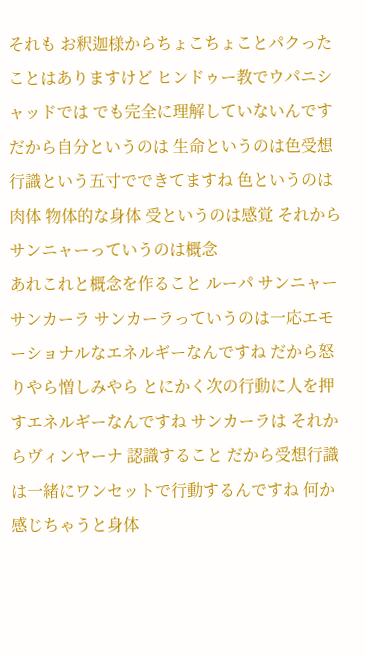それも お釈迦様からちょこちょことパクったことはありますけど ヒンドゥー教でウパニシャッドでは でも完全に理解していないんです だから自分というのは 生命というのは色受想行識という五寸でできてますね 色というのは肉体 物体的な身体 受というのは感覚 それからサンニャーっていうのは概念
あれこれと概念を作ること ルーパ サンニャー サンカーラ サンカーラっていうのは一応エモーショナルなエネルギーなんですね だから怒りやら憎しみやら とにかく次の行動に人を押すエネルギーなんですね サンカーラは それからヴィンヤーナ 認識すること だから受想行識は一緒にワンセットで行動するんですね 何か感じちゃうと身体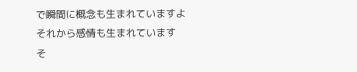で瞬間に概念も生まれていますよ それから感情も生まれています そ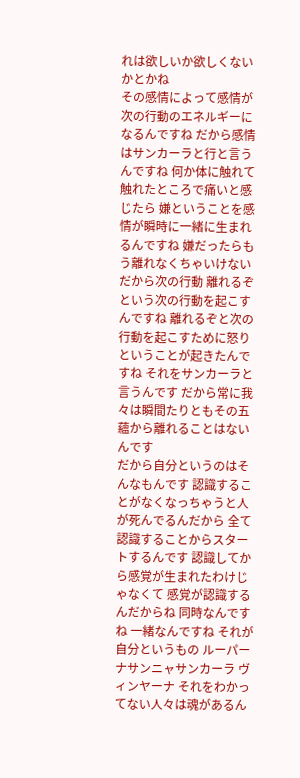れは欲しいか欲しくないかとかね
その感情によって感情が次の行動のエネルギーになるんですね だから感情はサンカーラと行と言うんですね 何か体に触れて触れたところで痛いと感じたら 嫌ということを感情が瞬時に一緒に生まれるんですね 嫌だったらもう離れなくちゃいけない だから次の行動 離れるぞという次の行動を起こすんですね 離れるぞと次の行動を起こすために怒りということが起きたんですね それをサンカーラと言うんです だから常に我々は瞬間たりともその五蘊から離れることはないんです
だから自分というのはそんなもんです 認識することがなくなっちゃうと人が死んでるんだから 全て認識することからスタートするんです 認識してから感覚が生まれたわけじゃなくて 感覚が認識するんだからね 同時なんですね 一緒なんですね それが自分というもの ルーパーナサンニャサンカーラ ヴィンヤーナ それをわかってない人々は魂があるん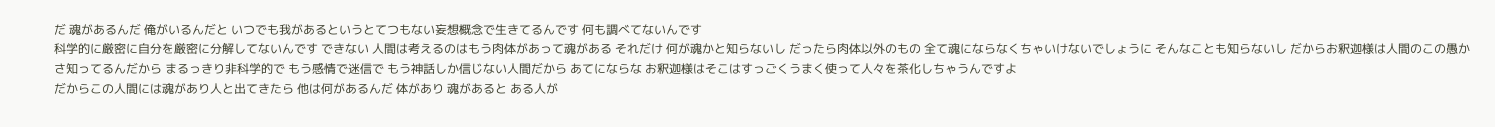だ 魂があるんだ 俺がいるんだと いつでも我があるというとてつもない妄想概念で生きてるんです 何も調べてないんです
科学的に厳密に自分を厳密に分解してないんです できない 人間は考えるのはもう肉体があって魂がある それだけ 何が魂かと知らないし だったら肉体以外のもの 全て魂にならなくちゃいけないでしょうに そんなことも知らないし だからお釈迦様は人間のこの愚かさ知ってるんだから まるっきり非科学的で もう感情で迷信で もう神話しか信じない人間だから あてにならな お釈迦様はそこはすっごくうまく使って人々を茶化しちゃうんですよ
だからこの人間には魂があり人と出てきたら 他は何があるんだ 体があり 魂があると ある人が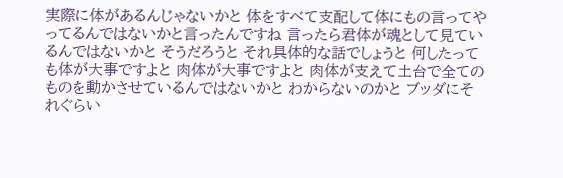実際に体があるんじゃないかと 体をすべて支配して体にもの言ってやってるんではないかと言ったんですね 言ったら君体が魂として見ているんではないかと そうだろうと それ具体的な話でしょうと 何したっても体が大事ですよと 肉体が大事ですよと 肉体が支えて土台で全てのものを動かさせているんではないかと わからないのかと ブッダにそれぐらい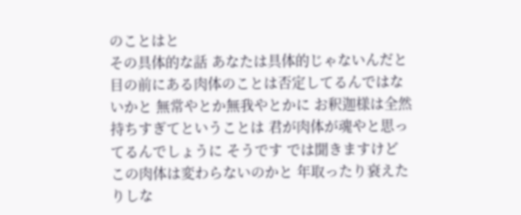のことはと
その具体的な話 あなたは具体的じゃないんだと 目の前にある肉体のことは否定してるんではないかと 無常やとか無我やとかに お釈迦様は全然持ちすぎてということは 君が肉体が魂やと思ってるんでしょうに そうです では聞きますけど この肉体は変わらないのかと 年取ったり衰えたりしな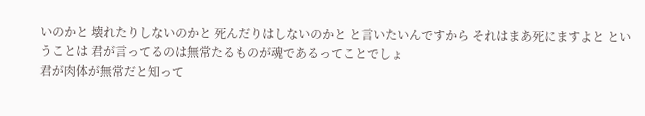いのかと 壊れたりしないのかと 死んだりはしないのかと と言いたいんですから それはまあ死にますよと ということは 君が言ってるのは無常たるものが魂であるってことでしょ
君が肉体が無常だと知って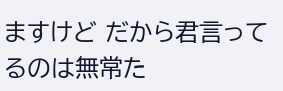ますけど だから君言ってるのは無常た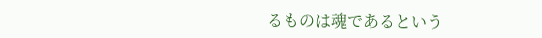るものは魂であるという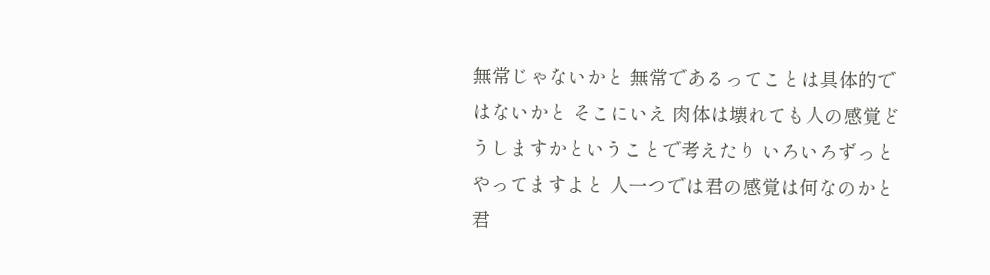無常じゃないかと 無常であるってことは具体的ではないかと そこにいえ 肉体は壊れても人の感覚どうしますかということで考えたり いろいろずっとやってますよと 人一つでは君の感覚は何なのかと 君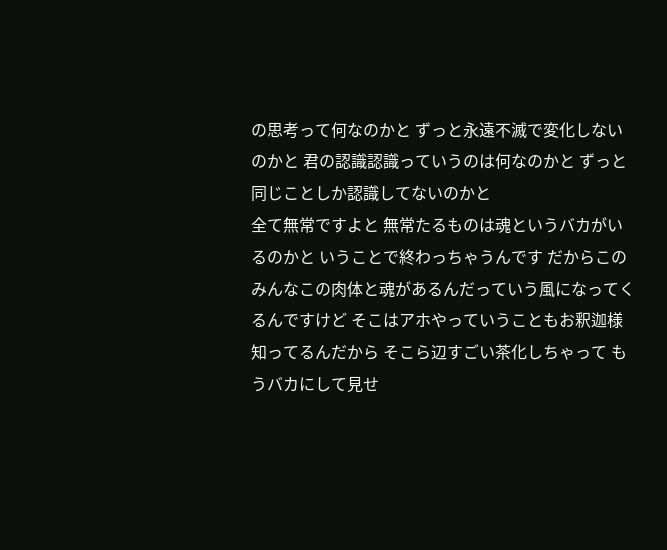の思考って何なのかと ずっと永遠不滅で変化しないのかと 君の認識認識っていうのは何なのかと ずっと同じことしか認識してないのかと
全て無常ですよと 無常たるものは魂というバカがいるのかと いうことで終わっちゃうんです だからこのみんなこの肉体と魂があるんだっていう風になってくるんですけど そこはアホやっていうこともお釈迦様知ってるんだから そこら辺すごい茶化しちゃって もうバカにして見せ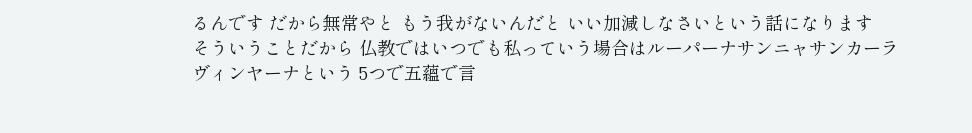るんです だから無常やと もう我がないんだと いい加減しなさいという話になります
そういうことだから 仏教ではいつでも私っていう場合はルーパーナサンニャサンカーラヴィンヤーナという 5つで五蘊で言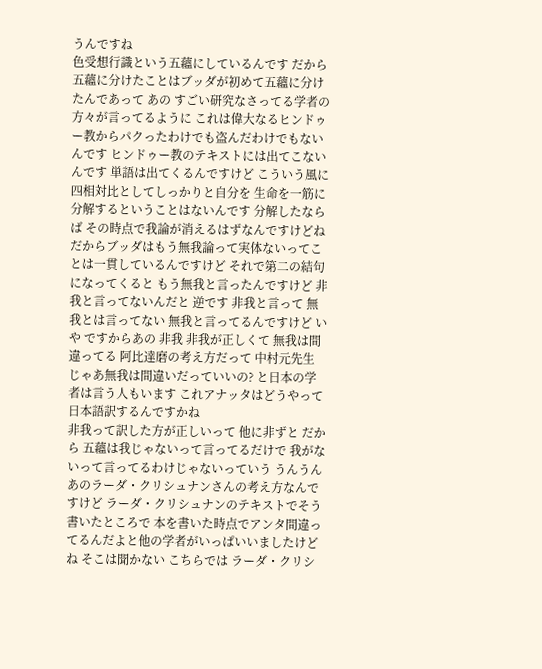うんですね
色受想行識という五蘊にしているんです だから五蘊に分けたことはブッダが初めて五蘊に分けたんであって あの すごい研究なさってる学者の方々が言ってるように これは偉大なるヒンドゥー教からパクったわけでも盗んだわけでもないんです ヒンドゥー教のテキストには出てこないんです 単語は出てくるんですけど こういう風に四相対比としてしっかりと自分を 生命を一筋に分解するということはないんです 分解したならば その時点で我論が消えるはずなんですけどね
だからブッダはもう無我論って実体ないってことは一貫しているんですけど それで第二の結句になってくると もう無我と言ったんですけど 非我と言ってないんだと 逆です 非我と言って 無我とは言ってない 無我と言ってるんですけど いや ですからあの 非我 非我が正しくて 無我は間違ってる 阿比達磨の考え方だって 中村元先生 じゃあ無我は間違いだっていいの? と日本の学者は言う人もいます これアナッタはどうやって日本語訳するんですかね
非我って訳した方が正しいって 他に非ずと だから 五蘊は我じゃないって言ってるだけで 我がないって言ってるわけじゃないっていう うんうん あのラーダ・クリシュナンさんの考え方なんですけど ラーダ・クリシュナンのテキストでそう書いたところで 本を書いた時点でアンタ間違ってるんだよと他の学者がいっぱいいましたけどね そこは聞かない こちらでは ラーダ・クリシ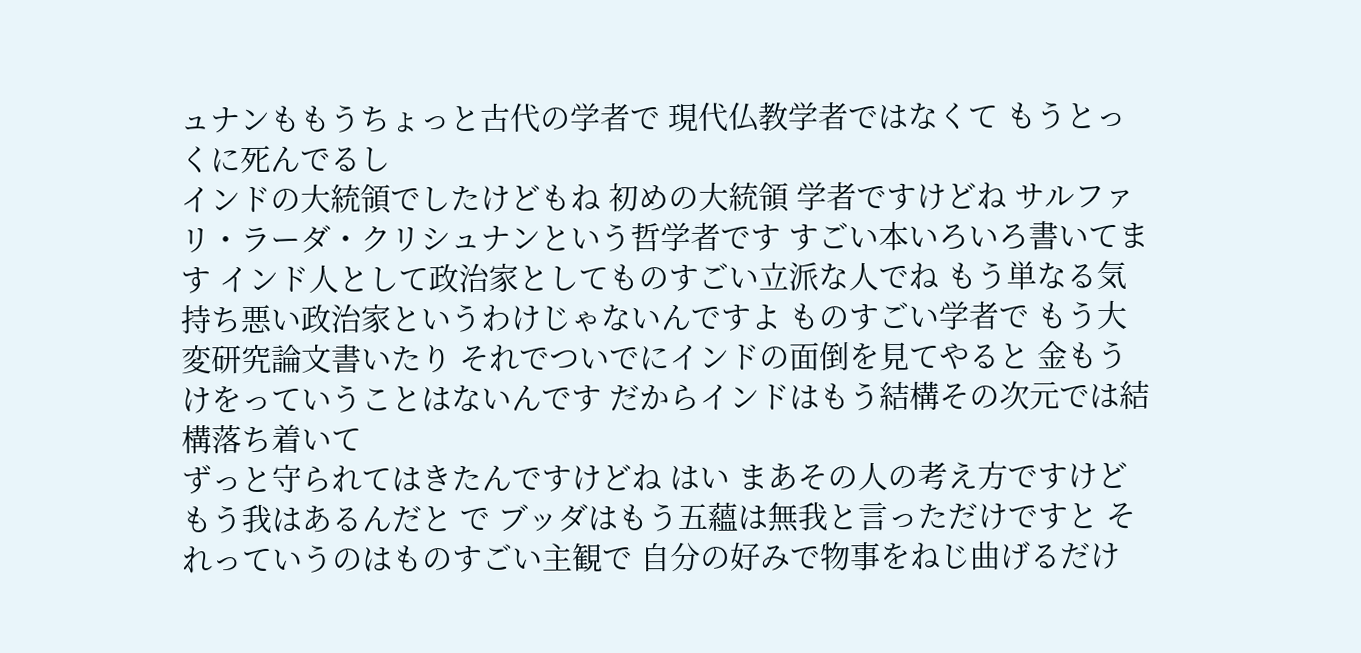ュナンももうちょっと古代の学者で 現代仏教学者ではなくて もうとっくに死んでるし
インドの大統領でしたけどもね 初めの大統領 学者ですけどね サルファリ・ラーダ・クリシュナンという哲学者です すごい本いろいろ書いてます インド人として政治家としてものすごい立派な人でね もう単なる気持ち悪い政治家というわけじゃないんですよ ものすごい学者で もう大変研究論文書いたり それでついでにインドの面倒を見てやると 金もうけをっていうことはないんです だからインドはもう結構その次元では結構落ち着いて
ずっと守られてはきたんですけどね はい まあその人の考え方ですけど もう我はあるんだと で ブッダはもう五蘊は無我と言っただけですと それっていうのはものすごい主観で 自分の好みで物事をねじ曲げるだけ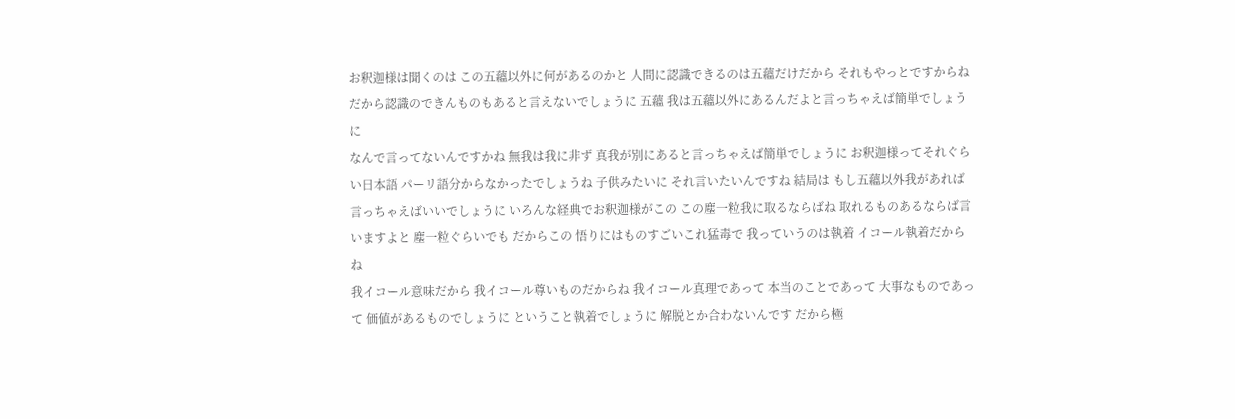お釈迦様は聞くのは この五蘊以外に何があるのかと 人間に認識できるのは五蘊だけだから それもやっとですからね だから認識のできんものもあると言えないでしょうに 五蘊 我は五蘊以外にあるんだよと言っちゃえば簡単でしょうに
なんで言ってないんですかね 無我は我に非ず 真我が別にあると言っちゃえば簡単でしょうに お釈迦様ってそれぐらい日本語 パーリ語分からなかったでしょうね 子供みたいに それ言いたいんですね 結局は もし五蘊以外我があれば言っちゃえばいいでしょうに いろんな経典でお釈迦様がこの この塵一粒我に取るならばね 取れるものあるならば言いますよと 塵一粒ぐらいでも だからこの 悟りにはものすごいこれ猛毒で 我っていうのは執着 イコール執着だからね
我イコール意味だから 我イコール尊いものだからね 我イコール真理であって 本当のことであって 大事なものであって 価値があるものでしょうに ということ執着でしょうに 解脱とか合わないんです だから極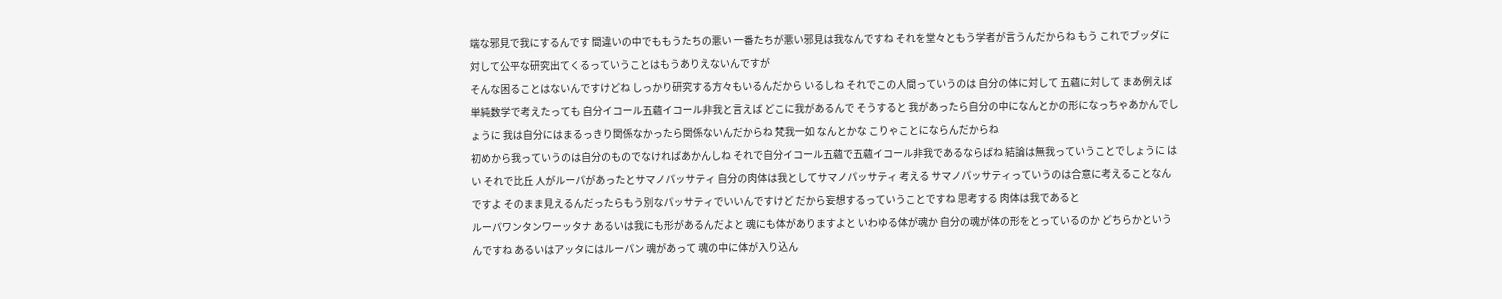端な邪見で我にするんです 間違いの中でももうたちの悪い 一番たちが悪い邪見は我なんですね それを堂々ともう学者が言うんだからね もう これでブッダに対して公平な研究出てくるっていうことはもうありえないんですが
そんな困ることはないんですけどね しっかり研究する方々もいるんだから いるしね それでこの人間っていうのは 自分の体に対して 五蘊に対して まあ例えば単純数学で考えたっても 自分イコール五蘊イコール非我と言えば どこに我があるんで そうすると 我があったら自分の中になんとかの形になっちゃあかんでしょうに 我は自分にはまるっきり関係なかったら関係ないんだからね 梵我一如 なんとかな こりゃことにならんだからね
初めから我っていうのは自分のものでなければあかんしね それで自分イコール五蘊で五蘊イコール非我であるならばね 結論は無我っていうことでしょうに はい それで比丘 人がルーパがあったとサマノパッサティ 自分の肉体は我としてサマノパッサティ 考える サマノパッサティっていうのは合意に考えることなんですよ そのまま見えるんだったらもう別なパッサティでいいんですけど だから妄想するっていうことですね 思考する 肉体は我であると
ルーパワンタンワーッタナ あるいは我にも形があるんだよと 魂にも体がありますよと いわゆる体が魂か 自分の魂が体の形をとっているのか どちらかというんですね あるいはアッタにはルーパン 魂があって 魂の中に体が入り込ん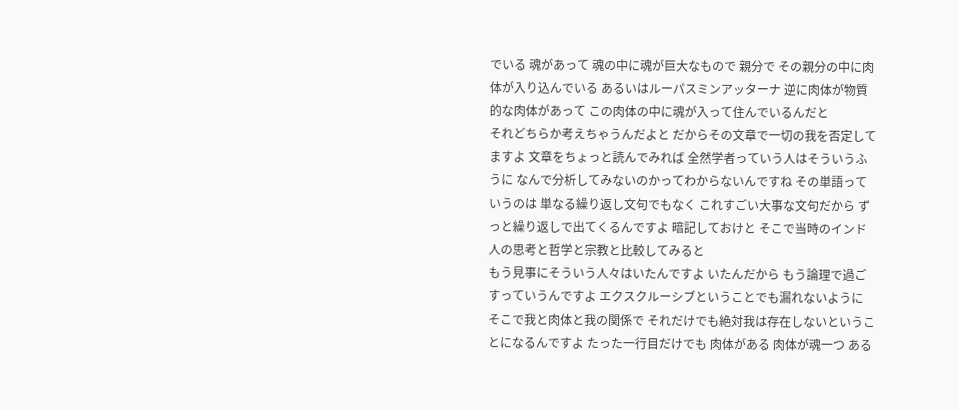でいる 魂があって 魂の中に魂が巨大なもので 親分で その親分の中に肉体が入り込んでいる あるいはルーパスミンアッターナ 逆に肉体が物質的な肉体があって この肉体の中に魂が入って住んでいるんだと
それどちらか考えちゃうんだよと だからその文章で一切の我を否定してますよ 文章をちょっと読んでみれば 全然学者っていう人はそういうふうに なんで分析してみないのかってわからないんですね その単語っていうのは 単なる繰り返し文句でもなく これすごい大事な文句だから ずっと繰り返しで出てくるんですよ 暗記しておけと そこで当時のインド人の思考と哲学と宗教と比較してみると
もう見事にそういう人々はいたんですよ いたんだから もう論理で過ごすっていうんですよ エクスクルーシブということでも漏れないように そこで我と肉体と我の関係で それだけでも絶対我は存在しないということになるんですよ たった一行目だけでも 肉体がある 肉体が魂一つ ある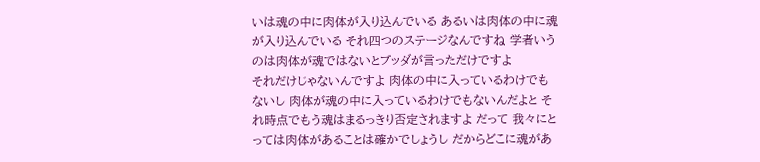いは魂の中に肉体が入り込んでいる あるいは肉体の中に魂が入り込んでいる それ四つのステージなんですね 学者いうのは肉体が魂ではないとブッダが言っただけですよ
それだけじゃないんですよ 肉体の中に入っているわけでもないし 肉体が魂の中に入っているわけでもないんだよと それ時点でもう魂はまるっきり否定されますよ だって 我々にとっては肉体があることは確かでしょうし だからどこに魂があ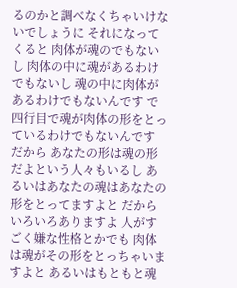るのかと調べなくちゃいけないでしょうに それになってくると 肉体が魂のでもないし 肉体の中に魂があるわけでもないし 魂の中に肉体があるわけでもないんです で 四行目で魂が肉体の形をとっているわけでもないんです
だから あなたの形は魂の形だよという人々もいるし あるいはあなたの魂はあなたの形をとってますよと だからいろいろありますよ 人がすごく嫌な性格とかでも 肉体は魂がその形をとっちゃいますよと あるいはもともと魂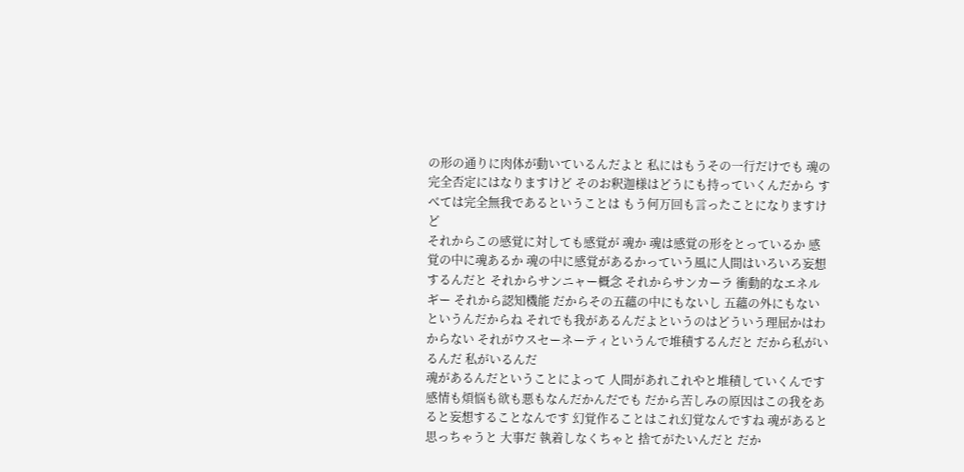の形の通りに肉体が動いているんだよと 私にはもうその一行だけでも 魂の完全否定にはなりますけど そのお釈迦様はどうにも持っていくんだから すべては完全無我であるということは もう何万回も言ったことになりますけど
それからこの感覚に対しても感覚が 魂か 魂は感覚の形をとっているか 感覚の中に魂あるか 魂の中に感覚があるかっていう風に人間はいろいろ妄想するんだと それからサンニャー概念 それからサンカーラ 衝動的なエネルギー それから認知機能 だからその五蘊の中にもないし 五蘊の外にもないというんだからね それでも我があるんだよというのはどういう理屈かはわからない それがウスセーネーティというんで堆積するんだと だから私がいるんだ 私がいるんだ
魂があるんだということによって 人間があれこれやと堆積していくんです 感情も煩悩も欲も悪もなんだかんだでも だから苦しみの原因はこの我をあると妄想することなんです 幻覚作ることはこれ幻覚なんですね 魂があると思っちゃうと 大事だ 執着しなくちゃと 捨てがたいんだと だか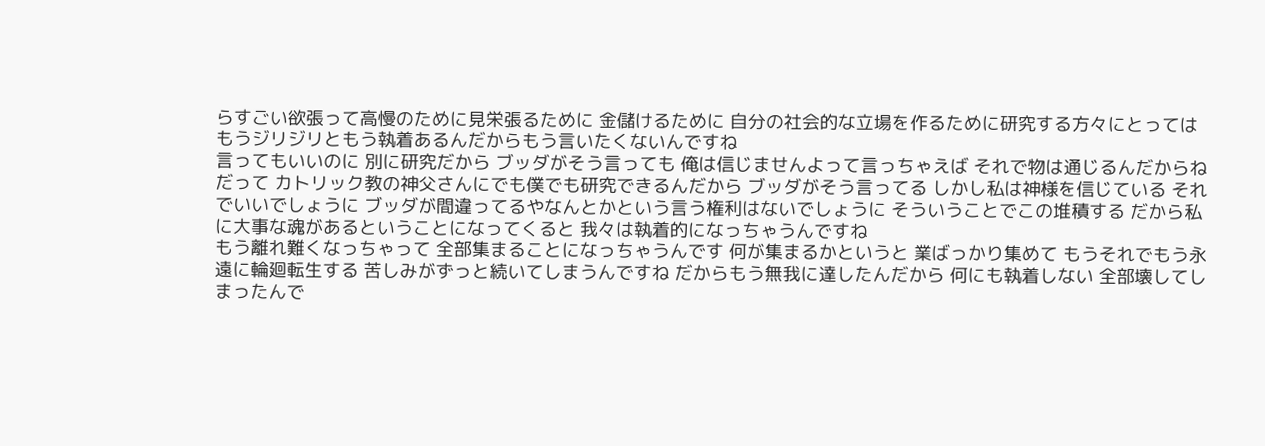らすごい欲張って高慢のために見栄張るために 金儲けるために 自分の社会的な立場を作るために研究する方々にとっては もうジリジリともう執着あるんだからもう言いたくないんですね
言ってもいいのに 別に研究だから ブッダがそう言っても 俺は信じませんよって言っちゃえば それで物は通じるんだからね だって カトリック教の神父さんにでも僕でも研究できるんだから ブッダがそう言ってる しかし私は神様を信じている それでいいでしょうに ブッダが間違ってるやなんとかという言う権利はないでしょうに そういうことでこの堆積する だから私に大事な魂があるということになってくると 我々は執着的になっちゃうんですね
もう離れ難くなっちゃって 全部集まることになっちゃうんです 何が集まるかというと 業ばっかり集めて もうそれでもう永遠に輪廻転生する 苦しみがずっと続いてしまうんですね だからもう無我に達したんだから 何にも執着しない 全部壊してしまったんで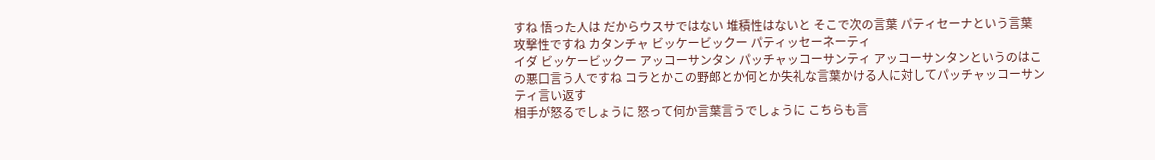すね 悟った人は だからウスサではない 堆積性はないと そこで次の言葉 パティセーナという言葉 攻撃性ですね カタンチャ ビッケービックー パティッセーネーティ
イダ ビッケービックー アッコーサンタン パッチャッコーサンティ アッコーサンタンというのはこの悪口言う人ですね コラとかこの野郎とか何とか失礼な言葉かける人に対してパッチャッコーサンティ言い返す
相手が怒るでしょうに 怒って何か言葉言うでしょうに こちらも言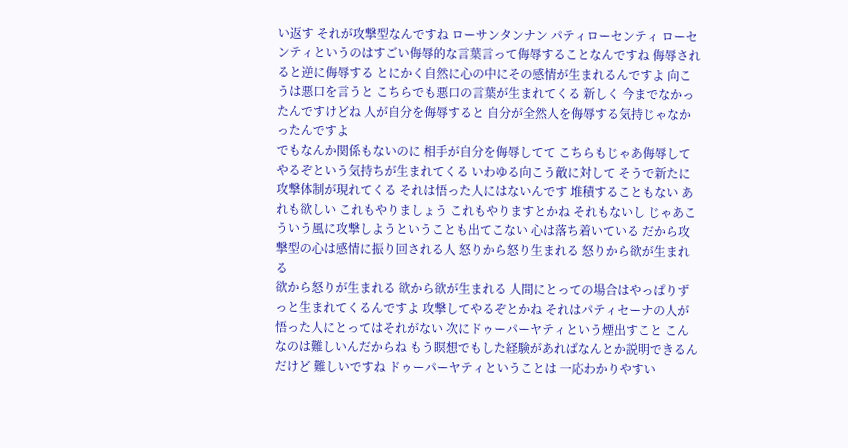い返す それが攻撃型なんですね ローサンタンナン パティローセンティ ローセンティというのはすごい侮辱的な言葉言って侮辱することなんですね 侮辱されると逆に侮辱する とにかく自然に心の中にその感情が生まれるんですよ 向こうは悪口を言うと こちらでも悪口の言葉が生まれてくる 新しく 今までなかったんですけどね 人が自分を侮辱すると 自分が全然人を侮辱する気持じゃなかったんですよ
でもなんか関係もないのに 相手が自分を侮辱してて こちらもじゃあ侮辱してやるぞという気持ちが生まれてくる いわゆる向こう敵に対して そうで新たに攻撃体制が現れてくる それは悟った人にはないんです 堆積することもない あれも欲しい これもやりましょう これもやりますとかね それもないし じゃあこういう風に攻撃しようということも出てこない 心は落ち着いている だから攻撃型の心は感情に振り回される人 怒りから怒り生まれる 怒りから欲が生まれる
欲から怒りが生まれる 欲から欲が生まれる 人間にとっての場合はやっぱりずっと生まれてくるんですよ 攻撃してやるぞとかね それはパティセーナの人が 悟った人にとってはそれがない 次にドゥーパーヤティという煙出すこと こんなのは難しいんだからね もう瞑想でもした経験があればなんとか説明できるんだけど 難しいですね ドゥーパーヤティということは 一応わかりやすい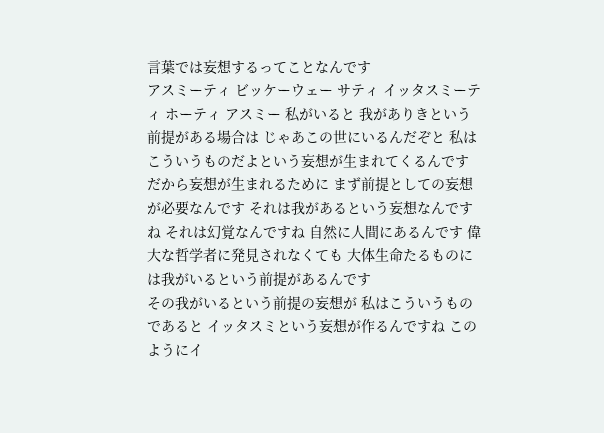言葉では妄想するってことなんです
アスミーティ ビッケーウェー サティ イッタスミーティ ホーティ アスミー 私がいると 我がありきという前提がある場合は じゃあこの世にいるんだぞと 私はこういうものだよという妄想が生まれてくるんです だから妄想が生まれるために まず前提としての妄想が必要なんです それは我があるという妄想なんですね それは幻覚なんですね 自然に人間にあるんです 偉大な哲学者に発見されなくても 大体生命たるものには我がいるという前提があるんです
その我がいるという前提の妄想が 私はこういうものであると イッタスミという妄想が作るんですね このようにイ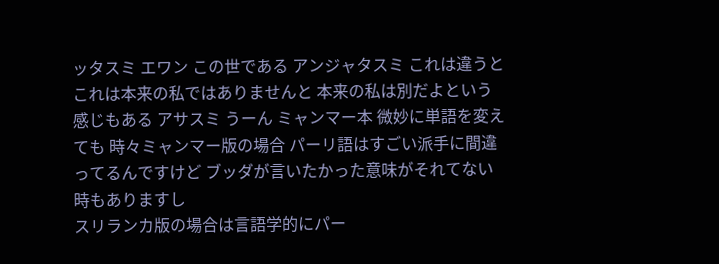ッタスミ エワン この世である アンジャタスミ これは違うと これは本来の私ではありませんと 本来の私は別だよという感じもある アサスミ うーん ミャンマー本 微妙に単語を変えても 時々ミャンマー版の場合 パーリ語はすごい派手に間違ってるんですけど ブッダが言いたかった意味がそれてない時もありますし
スリランカ版の場合は言語学的にパー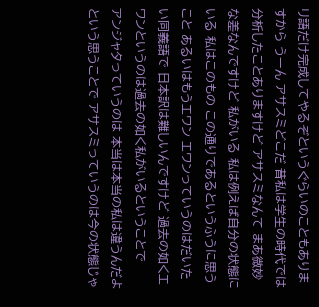リ語だけ完成してやるぞというぐらいのこともありますから うーん アサスミどこだ 昔私は学生の時代では分析したことありますけど アサスミなんて まあ微妙な差なんですけど 私がいる 私は例えば自分の状態にいる 私はこのもの この通りであるというふうに思うこと あるいはもうエワン エワンっていうのはだいたい同義語で 日本訳は難しいんですけど 過去の如くエワンというのは過去の如く私がいるということで
アンジャタっていうのは 本当は本当の私は違うんだよという思うことで アサスミっていうのは今の状態じゃ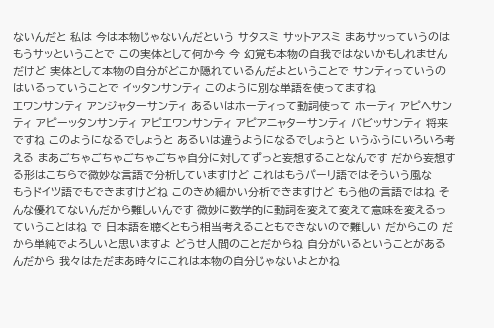ないんだと 私は 今は本物じゃないんだという サタスミ サットアスミ まあサッっていうのはもうサッということで この実体として何か今 今 幻覚も本物の自我ではないかもしれませんだけど 実体として本物の自分がどこか隠れているんだよということで サンティっていうのはいるっていうことで イッタンサンティ このように別な単語を使ってますね
エワンサンティ アンジャターサンティ あるいはホーティって動詞使って ホーティ アピヘサンティ アピーッタンサンティ アピエワンサンティ アピアニャターサンティ バビッサンティ 将来ですね このようになるでしょうと あるいは違うようになるでしょうと いうふうにいろいろ考える まあごちゃごちゃごちゃごちゃ自分に対してずっと妄想することなんです だから妄想する形はこちらで微妙な言語で分析していますけど これはもうパーリ語ではそういう風な
もうドイツ語でもできますけどね このきめ細かい分析できますけど もう他の言語ではね そんな優れてないんだから難しいんです 微妙に数学的に動詞を変えて変えて意味を変えるっていうことはね で 日本語を聴くともう相当考えることもできないので難しい だからこの だから単純でよろしいと思いますよ どうせ人間のことだからね 自分がいるということがあるんだから 我々はただまあ時々にこれは本物の自分じゃないよとかね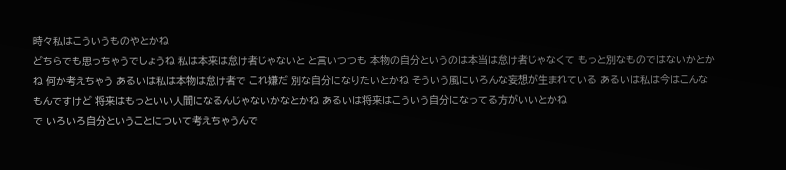時々私はこういうものやとかね
どちらでも思っちゃうでしょうね 私は本来は怠け者じゃないと と言いつつも 本物の自分というのは本当は怠け者じゃなくて もっと別なものではないかとかね 何か考えちゃう あるいは私は本物は怠け者で これ嫌だ 別な自分になりたいとかね そういう風にいろんな妄想が生まれている あるいは私は今はこんなもんですけど 将来はもっといい人間になるんじゃないかなとかね あるいは将来はこういう自分になってる方がいいとかね
で いろいろ自分ということについて考えちゃうんで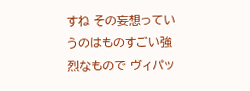すね その妄想っていうのはものすごい強烈なもので ヴィパッ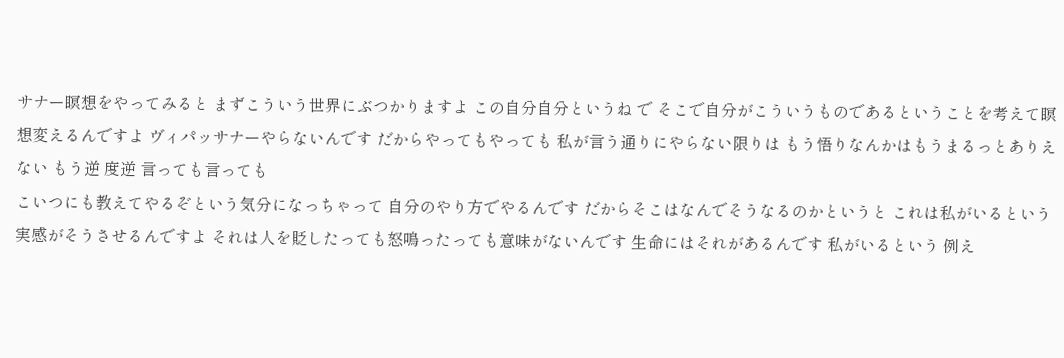サナー瞑想をやってみると まずこういう世界にぶつかりますよ この自分自分というね で そこで自分がこういうものであるということを考えて瞑想変えるんですよ ヴィパッサナーやらないんです だからやってもやっても 私が言う通りにやらない限りは もう悟りなんかはもうまるっとありえない もう逆 度逆 言っても言っても
こいつにも教えてやるぞという気分になっちゃって 自分のやり方でやるんです だからそこはなんでそうなるのかというと これは私がいるという実感がそうさせるんですよ それは人を貶したっても怒鳴ったっても意味がないんです 生命にはそれがあるんです 私がいるという 例え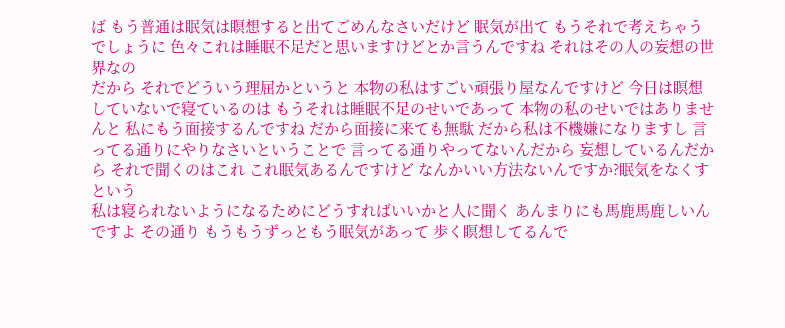ば もう普通は眠気は瞑想すると出てごめんなさいだけど 眠気が出て もうそれで考えちゃうでしょうに 色々これは睡眠不足だと思いますけどとか言うんですね それはその人の妄想の世界なの
だから それでどういう理屈かというと 本物の私はすごい頑張り屋なんですけど 今日は瞑想していないで寝ているのは もうそれは睡眠不足のせいであって 本物の私のせいではありませんと 私にもう面接するんですね だから面接に来ても無駄 だから私は不機嫌になりますし 言ってる通りにやりなさいということで 言ってる通りやってないんだから 妄想しているんだから それで聞くのはこれ これ眠気あるんですけど なんかいい方法ないんですか?眠気をなくすという
私は寝られないようになるためにどうすればいいかと人に聞く あんまりにも馬鹿馬鹿しいんですよ その通り もうもうずっともう眠気があって 歩く瞑想してるんで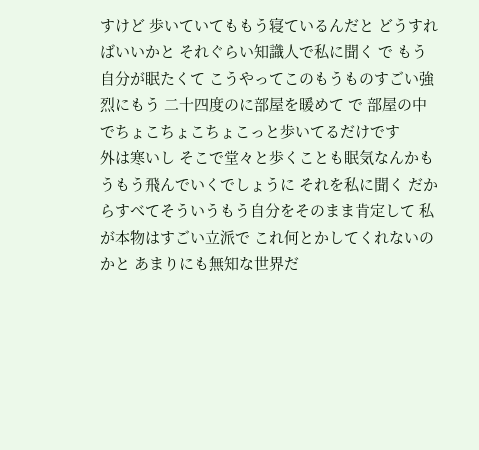すけど 歩いていてももう寝ているんだと どうすればいいかと それぐらい知識人で私に聞く で もう自分が眠たくて こうやってこのもうものすごい強烈にもう 二十四度のに部屋を暖めて で 部屋の中でちょこちょこちょこっと歩いてるだけです
外は寒いし そこで堂々と歩くことも眠気なんかもうもう飛んでいくでしょうに それを私に聞く だからすべてそういうもう自分をそのまま肯定して 私が本物はすごい立派で これ何とかしてくれないのかと あまりにも無知な世界だ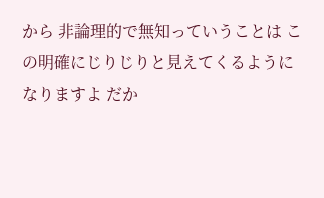から 非論理的で無知っていうことは この明確にじりじりと見えてくるようになりますよ だか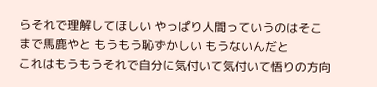らそれで理解してほしい やっぱり人間っていうのはそこまで馬鹿やと もうもう恥ずかしい もうないんだと
これはもうもうそれで自分に気付いて気付いて悟りの方向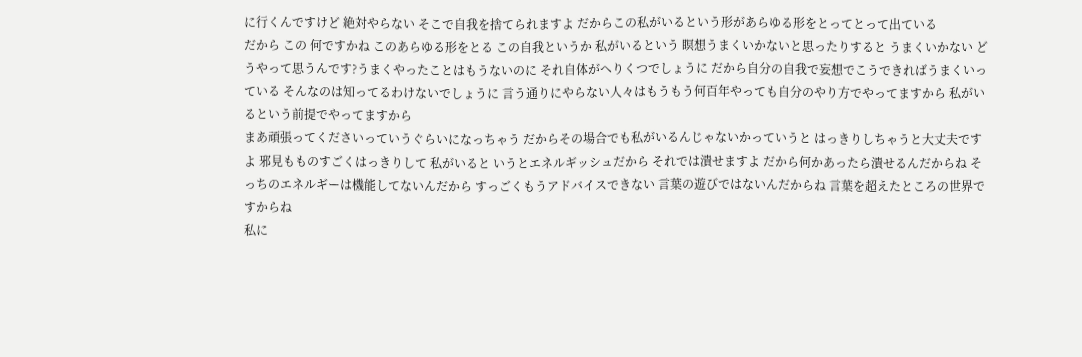に行くんですけど 絶対やらない そこで自我を捨てられますよ だからこの私がいるという形があらゆる形をとってとって出ている
だから この 何ですかね このあらゆる形をとる この自我というか 私がいるという 瞑想うまくいかないと思ったりすると うまくいかない どうやって思うんです?うまくやったことはもうないのに それ自体がへりくつでしょうに だから自分の自我で妄想でこうできればうまくいっている そんなのは知ってるわけないでしょうに 言う通りにやらない人々はもうもう何百年やっても自分のやり方でやってますから 私がいるという前提でやってますから
まあ頑張ってくださいっていうぐらいになっちゃう だからその場合でも私がいるんじゃないかっていうと はっきりしちゃうと大丈夫ですよ 邪見もものすごくはっきりして 私がいると いうとエネルギッシュだから それでは潰せますよ だから何かあったら潰せるんだからね そっちのエネルギーは機能してないんだから すっごくもうアドバイスできない 言葉の遊びではないんだからね 言葉を超えたところの世界ですからね
私に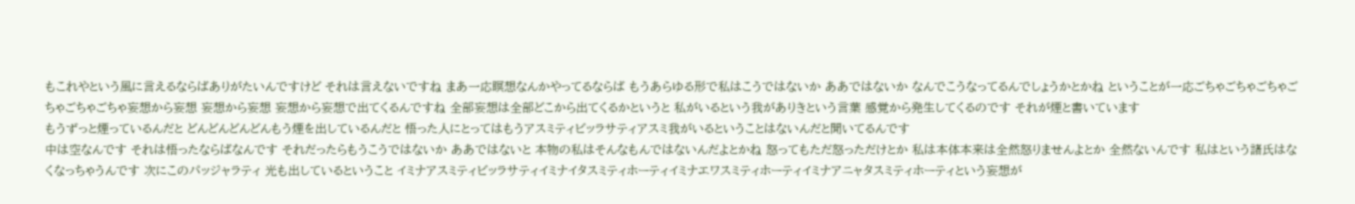もこれやという風に言えるならばありがたいんですけど それは言えないですね まあ一応瞑想なんかやってるならば もうあらゆる形で私はこうではないか ああではないか なんでこうなってるんでしょうかとかね ということが一応ごちゃごちゃごちゃごちゃごちゃごちゃ妄想から妄想 妄想から妄想 妄想から妄想で出てくるんですね 全部妄想は全部どこから出てくるかというと 私がいるという我がありきという言葉 感覚から発生してくるのです それが煙と書いています
もうずっと煙っているんだと どんどんどんどんもう煙を出しているんだと 悟った人にとってはもうアスミティビッラサティアスミ我がいるということはないんだと聞いてるんです
中は空なんです それは悟ったならばなんです それだったらもうこうではないか ああではないと 本物の私はそんなもんではないんだよとかね 怒ってもただ怒っただけとか 私は本体本来は全然怒りませんよとか 全然ないんです 私はという諸氏はなくなっちゃうんです 次にこのパッジャラティ 光も出しているということ イミナアスミティビッラサティイミナイタスミティホーティイミナエワスミティホーティイミナアニャタスミティホーティという妄想が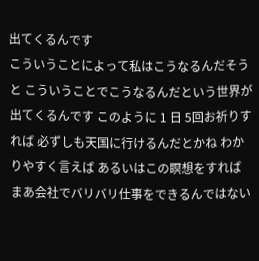出てくるんです
こういうことによって私はこうなるんだそうと こういうことでこうなるんだという世界が出てくるんです このように 1 日 5回お祈りすれば 必ずしも天国に行けるんだとかね わかりやすく言えば あるいはこの瞑想をすれば まあ会社でバリバリ仕事をできるんではない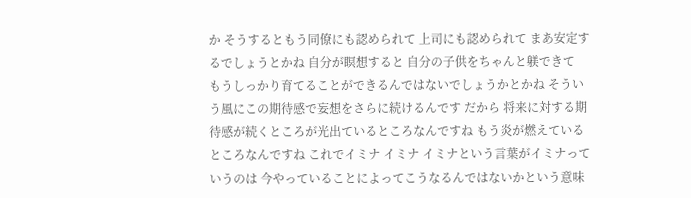か そうするともう同僚にも認められて 上司にも認められて まあ安定するでしょうとかね 自分が瞑想すると 自分の子供をちゃんと躾できて
もうしっかり育てることができるんではないでしょうかとかね そういう風にこの期待感で妄想をさらに続けるんです だから 将来に対する期待感が続くところが光出ているところなんですね もう炎が燃えているところなんですね これでイミナ イミナ イミナという言葉がイミナっていうのは 今やっていることによってこうなるんではないかという意味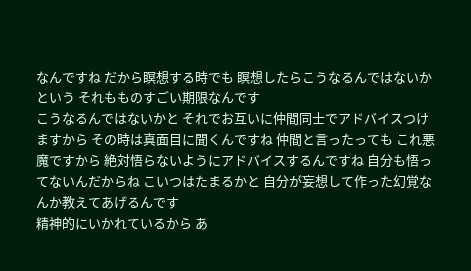なんですね だから瞑想する時でも 瞑想したらこうなるんではないかという それもものすごい期限なんです
こうなるんではないかと それでお互いに仲間同士でアドバイスつけますから その時は真面目に聞くんですね 仲間と言ったっても これ悪魔ですから 絶対悟らないようにアドバイスするんですね 自分も悟ってないんだからね こいつはたまるかと 自分が妄想して作った幻覚なんか教えてあげるんです
精神的にいかれているから あ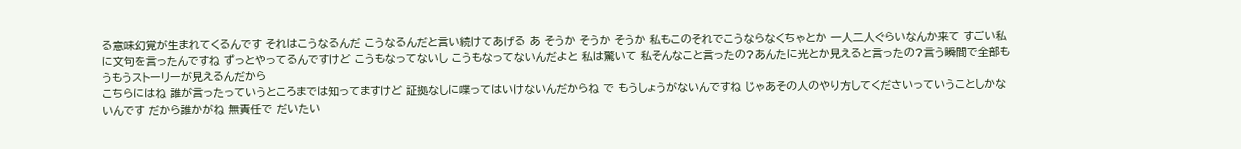る意味幻覚が生まれてくるんです それはこうなるんだ こうなるんだと言い続けてあげる あ そうか そうか そうか 私もこのそれでこうならなくちゃとか 一人二人ぐらいなんか来て すごい私に文句を言ったんですね ずっとやってるんですけど こうもなってないし こうもなってないんだよと 私は驚いて 私そんなこと言ったの?あんたに光とか見えると言ったの?言う瞬間で全部もうもうストーリーが見えるんだから
こちらにはね 誰が言ったっていうところまでは知ってますけど 証拠なしに喋ってはいけないんだからね で もうしょうがないんですね じゃあその人のやり方してくださいっていうことしかないんです だから誰かがね 無責任で だいたい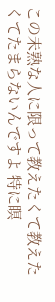この未熟な人に限って教えたくて教えたくてたまらないんですよ 特に瞑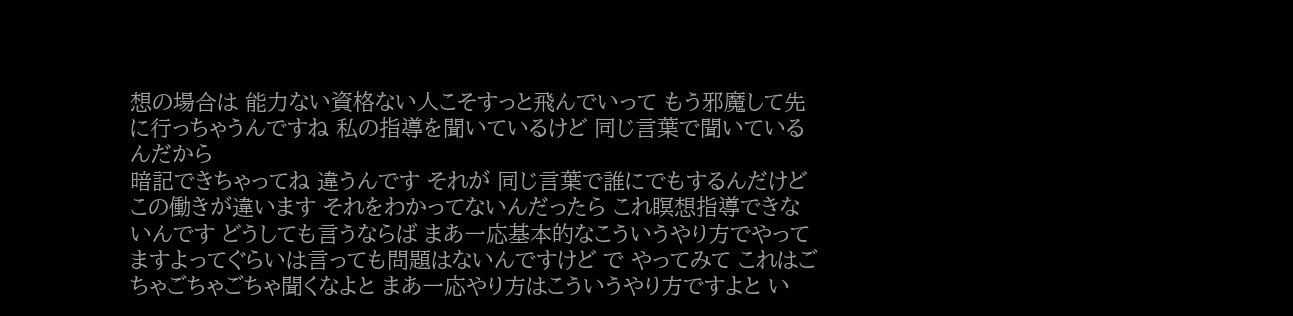想の場合は 能力ない資格ない人こそすっと飛んでいって もう邪魔して先に行っちゃうんですね 私の指導を聞いているけど 同じ言葉で聞いているんだから
暗記できちゃってね 違うんです それが 同じ言葉で誰にでもするんだけど この働きが違います それをわかってないんだったら これ瞑想指導できないんです どうしても言うならば まあ一応基本的なこういうやり方でやってますよってぐらいは言っても問題はないんですけど で やってみて これはごちゃごちゃごちゃ聞くなよと まあ一応やり方はこういうやり方ですよと い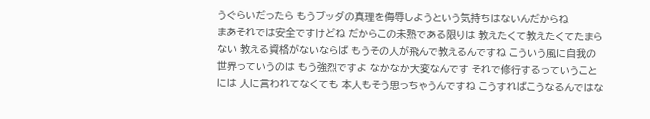うぐらいだったら もうブッダの真理を侮辱しようという気持ちはないんだからね
まあそれでは安全ですけどね だからこの未熟である限りは 教えたくて教えたくてたまらない 教える資格がないならば もうその人が飛んで教えるんですね こういう風に自我の世界っていうのは もう強烈ですよ なかなか大変なんです それで修行するっていうことには 人に言われてなくても 本人もそう思っちゃうんですね こうすればこうなるんではな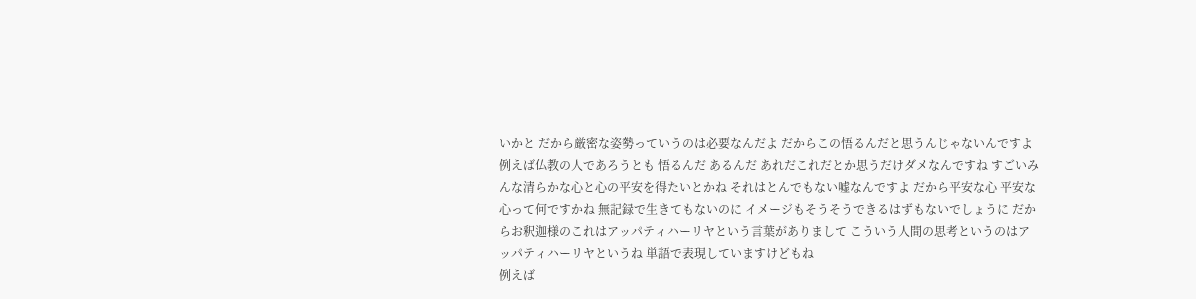いかと だから厳密な姿勢っていうのは必要なんだよ だからこの悟るんだと思うんじゃないんですよ
例えば仏教の人であろうとも 悟るんだ あるんだ あれだこれだとか思うだけダメなんですね すごいみんな清らかな心と心の平安を得たいとかね それはとんでもない嘘なんですよ だから平安な心 平安な心って何ですかね 無記録で生きてもないのに イメージもそうそうできるはずもないでしょうに だからお釈迦様のこれはアッパティハーリヤという言葉がありまして こういう人間の思考というのはアッパティハーリヤというね 単語で表現していますけどもね
例えば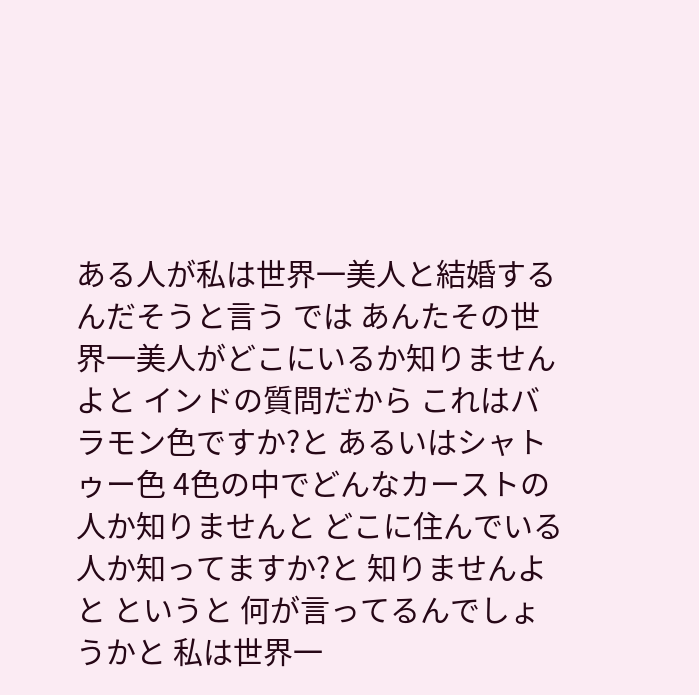ある人が私は世界一美人と結婚するんだそうと言う では あんたその世界一美人がどこにいるか知りませんよと インドの質問だから これはバラモン色ですか?と あるいはシャトゥー色 4色の中でどんなカーストの人か知りませんと どこに住んでいる人か知ってますか?と 知りませんよと というと 何が言ってるんでしょうかと 私は世界一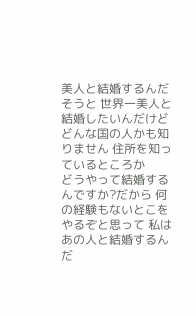美人と結婚するんだそうと 世界一美人と結婚したいんだけど どんな国の人かも知りません 住所を知っているところか
どうやって結婚するんですか?だから 何の経験もないとこをやるぞと思って 私はあの人と結婚するんだ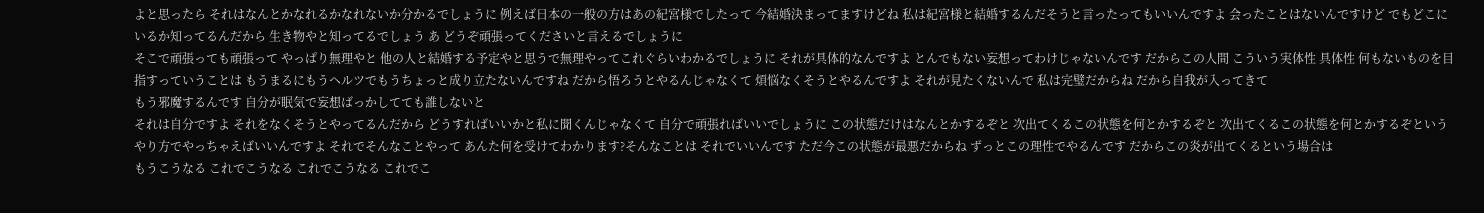よと思ったら それはなんとかなれるかなれないか分かるでしょうに 例えば日本の一般の方はあの紀宮様でしたって 今結婚決まってますけどね 私は紀宮様と結婚するんだそうと言ったってもいいんですよ 会ったことはないんですけど でもどこにいるか知ってるんだから 生き物やと知ってるでしょう あ どうぞ頑張ってくださいと言えるでしょうに
そこで頑張っても頑張って やっぱり無理やと 他の人と結婚する予定やと思うで無理やってこれぐらいわかるでしょうに それが具体的なんですよ とんでもない妄想ってわけじゃないんです だからこの人間 こういう実体性 具体性 何もないものを目指すっていうことは もうまるにもうヘルツでもうちょっと成り立たないんですね だから悟ろうとやるんじゃなくて 煩悩なくそうとやるんですよ それが見たくないんで 私は完璧だからね だから自我が入ってきて
もう邪魔するんです 自分が眠気で妄想ばっかしてても誰しないと
それは自分ですよ それをなくそうとやってるんだから どうすればいいかと私に聞くんじゃなくて 自分で頑張ればいいでしょうに この状態だけはなんとかするぞと 次出てくるこの状態を何とかするぞと 次出てくるこの状態を何とかするぞというやり方でやっちゃえばいいんですよ それでそんなことやって あんた何を受けてわかります?そんなことは それでいいんです ただ今この状態が最悪だからね ずっとこの理性でやるんです だからこの炎が出てくるという場合は
もうこうなる これでこうなる これでこうなる これでこ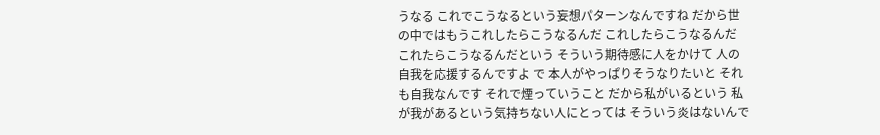うなる これでこうなるという妄想パターンなんですね だから世の中ではもうこれしたらこうなるんだ これしたらこうなるんだ これたらこうなるんだという そういう期待感に人をかけて 人の自我を応援するんですよ で 本人がやっぱりそうなりたいと それも自我なんです それで煙っていうこと だから私がいるという 私が我があるという気持ちない人にとっては そういう炎はないんで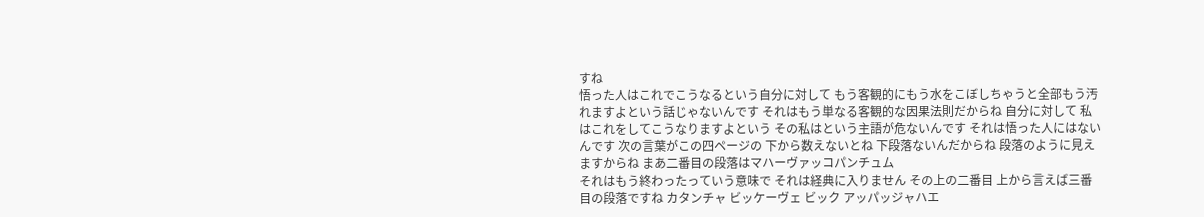すね
悟った人はこれでこうなるという自分に対して もう客観的にもう水をこぼしちゃうと全部もう汚れますよという話じゃないんです それはもう単なる客観的な因果法則だからね 自分に対して 私はこれをしてこうなりますよという その私はという主語が危ないんです それは悟った人にはないんです 次の言葉がこの四ページの 下から数えないとね 下段落ないんだからね 段落のように見えますからね まあ二番目の段落はマハーヴァッコパンチュム
それはもう終わったっていう意味で それは経典に入りません その上の二番目 上から言えば三番目の段落ですね カタンチャ ビッケーヴェ ビック アッパッジャハエ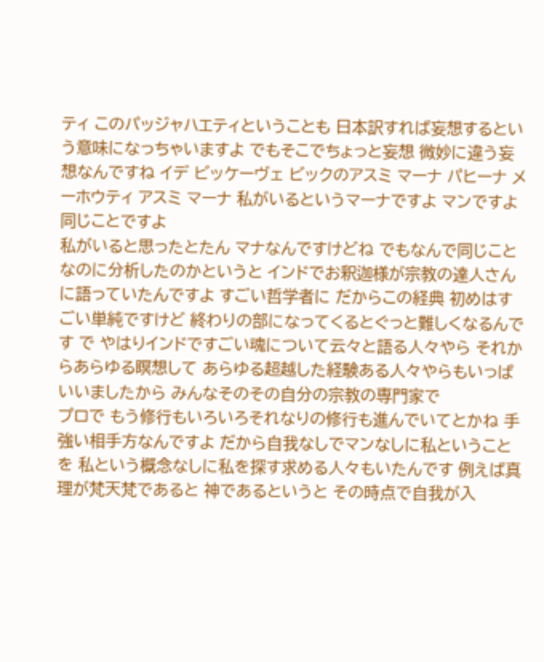ティ このパッジャハエティということも 日本訳すれば妄想するという意味になっちゃいますよ でもそこでちょっと妄想 微妙に違う妄想なんですね イデ ビッケーヴェ ビックのアスミ マーナ パヒーナ メーホウティ アスミ マーナ 私がいるというマーナですよ マンですよ 同じことですよ
私がいると思ったとたん マナなんですけどね でもなんで同じことなのに分析したのかというと インドでお釈迦様が宗教の達人さんに語っていたんですよ すごい哲学者に だからこの経典 初めはすごい単純ですけど 終わりの部になってくるとぐっと難しくなるんです で やはりインドですごい魂について云々と語る人々やら それからあらゆる瞑想して あらゆる超越した経験ある人々やらもいっぱいいましたから みんなそのその自分の宗教の専門家で
プロで もう修行もいろいろそれなりの修行も進んでいてとかね 手強い相手方なんですよ だから自我なしでマンなしに私ということを 私という概念なしに私を探す求める人々もいたんです 例えば真理が梵天梵であると 神であるというと その時点で自我が入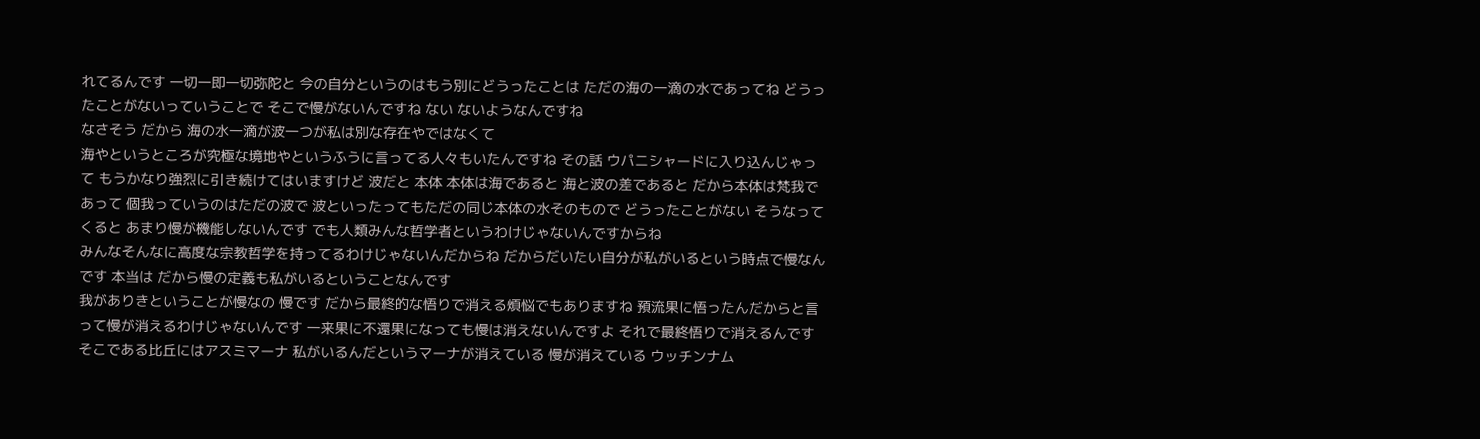れてるんです 一切一即一切弥陀と 今の自分というのはもう別にどうったことは ただの海の一滴の水であってね どうったことがないっていうことで そこで慢がないんですね ない ないようなんですね
なさそう だから 海の水一滴が波一つが私は別な存在やではなくて
海やというところが究極な境地やというふうに言ってる人々もいたんですね その話 ウパニシャードに入り込んじゃって もうかなり強烈に引き続けてはいますけど 波だと 本体 本体は海であると 海と波の差であると だから本体は梵我であって 個我っていうのはただの波で 波といったってもただの同じ本体の水そのもので どうったことがない そうなってくると あまり慢が機能しないんです でも人類みんな哲学者というわけじゃないんですからね
みんなそんなに高度な宗教哲学を持ってるわけじゃないんだからね だからだいたい自分が私がいるという時点で慢なんです 本当は だから慢の定義も私がいるということなんです
我がありきということが慢なの 慢です だから最終的な悟りで消える煩悩でもありますね 預流果に悟ったんだからと言って慢が消えるわけじゃないんです 一来果に不還果になっても慢は消えないんですよ それで最終悟りで消えるんです そこである比丘にはアスミマーナ 私がいるんだというマーナが消えている 慢が消えている ウッチンナム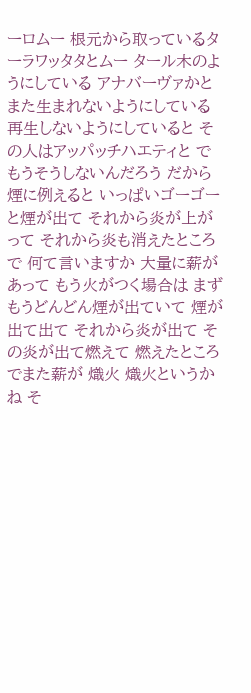ーロムー 根元から取っているターラワッタタとムー タール木のようにしている アナバーヴァかと また生まれないようにしている
再生しないようにしていると その人はアッパッチハエティと で もうそうしないんだろう だから煙に例えると いっぱいゴーゴーと煙が出て それから炎が上がって それから炎も消えたところで 何て言いますか 大量に薪があって もう火がつく場合は まずもうどんどん煙が出ていて 煙が出て出て それから炎が出て その炎が出て燃えて 燃えたところでまた薪が 熾火 熾火というかね そ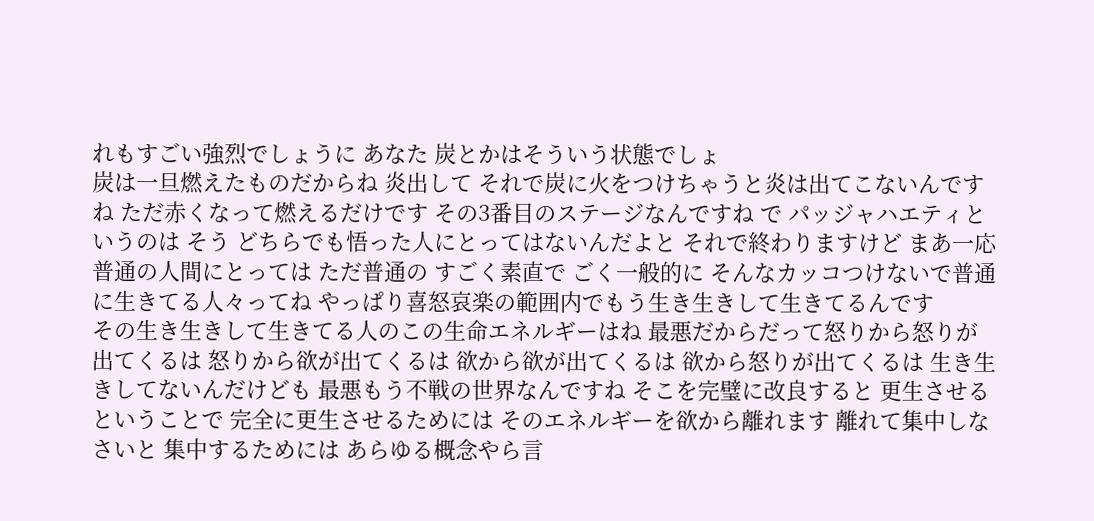れもすごい強烈でしょうに あなた 炭とかはそういう状態でしょ
炭は一旦燃えたものだからね 炎出して それで炭に火をつけちゃうと炎は出てこないんですね ただ赤くなって燃えるだけです その3番目のステージなんですね で パッジャハエティというのは そう どちらでも悟った人にとってはないんだよと それで終わりますけど まあ一応 普通の人間にとっては ただ普通の すごく素直で ごく一般的に そんなカッコつけないで普通に生きてる人々ってね やっぱり喜怒哀楽の範囲内でもう生き生きして生きてるんです
その生き生きして生きてる人のこの生命エネルギーはね 最悪だからだって怒りから怒りが出てくるは 怒りから欲が出てくるは 欲から欲が出てくるは 欲から怒りが出てくるは 生き生きしてないんだけども 最悪もう不戦の世界なんですね そこを完璧に改良すると 更生させるということで 完全に更生させるためには そのエネルギーを欲から離れます 離れて集中しなさいと 集中するためには あらゆる概念やら言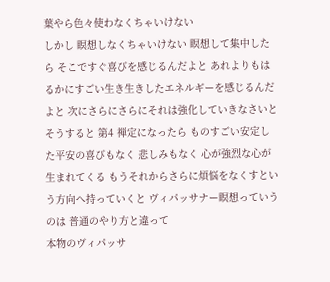葉やら色々使わなくちゃいけない
しかし 瞑想しなくちゃいけない 瞑想して集中したら そこですぐ喜びを感じるんだよと あれよりもはるかにすごい生き生きしたエネルギーを感じるんだよと 次にさらにさらにそれは強化していきなさいと そうすると 第4 禅定になったら ものすごい安定した平安の喜びもなく 悲しみもなく 心が強烈な心が生まれてくる もうそれからさらに煩悩をなくすという方向へ持っていくと ヴィパッサナー瞑想っていうのは 普通のやり方と違って
本物のヴィパッサ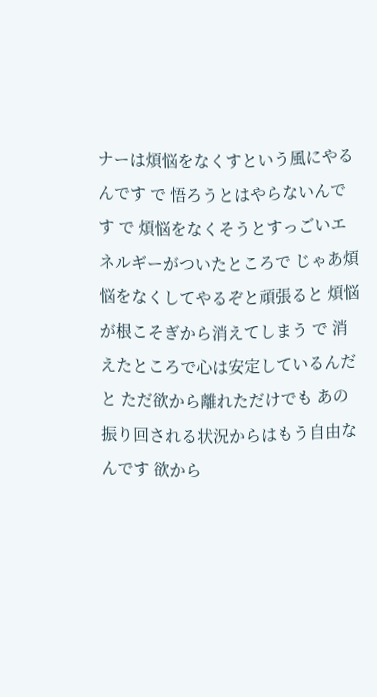ナーは煩悩をなくすという風にやるんです で 悟ろうとはやらないんです で 煩悩をなくそうとすっごいエネルギーがついたところで じゃあ煩悩をなくしてやるぞと頑張ると 煩悩が根こそぎから消えてしまう で 消えたところで心は安定しているんだと ただ欲から離れただけでも あの振り回される状況からはもう自由なんです 欲から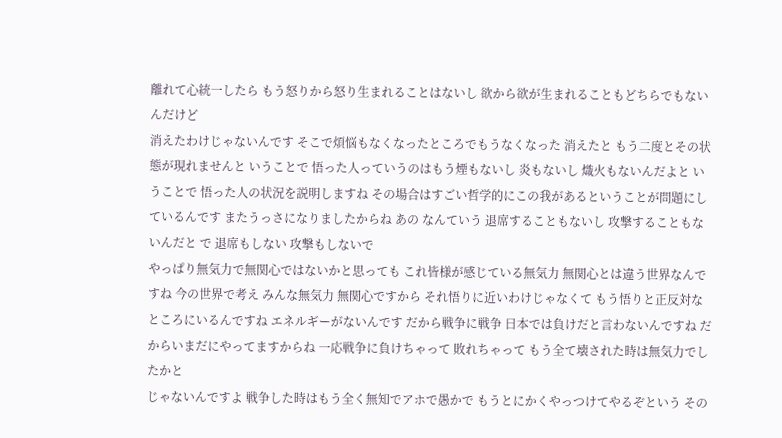離れて心統一したら もう怒りから怒り生まれることはないし 欲から欲が生まれることもどちらでもないんだけど
消えたわけじゃないんです そこで煩悩もなくなったところでもうなくなった 消えたと もう二度とその状態が現れませんと いうことで 悟った人っていうのはもう煙もないし 炎もないし 熾火もないんだよと いうことで 悟った人の状況を説明しますね その場合はすごい哲学的にこの我があるということが問題にしているんです またうっさになりましたからね あの なんていう 退席することもないし 攻撃することもないんだと で 退席もしない 攻撃もしないで
やっぱり無気力で無関心ではないかと思っても これ皆様が感じている無気力 無関心とは違う世界なんですね 今の世界で考え みんな無気力 無関心ですから それ悟りに近いわけじゃなくて もう悟りと正反対なところにいるんですね エネルギーがないんです だから戦争に戦争 日本では負けだと言わないんですね だからいまだにやってますからね 一応戦争に負けちゃって 敗れちゃって もう全て壊された時は無気力でしたかと
じゃないんですよ 戦争した時はもう全く無知でアホで愚かで もうとにかくやっつけてやるぞという その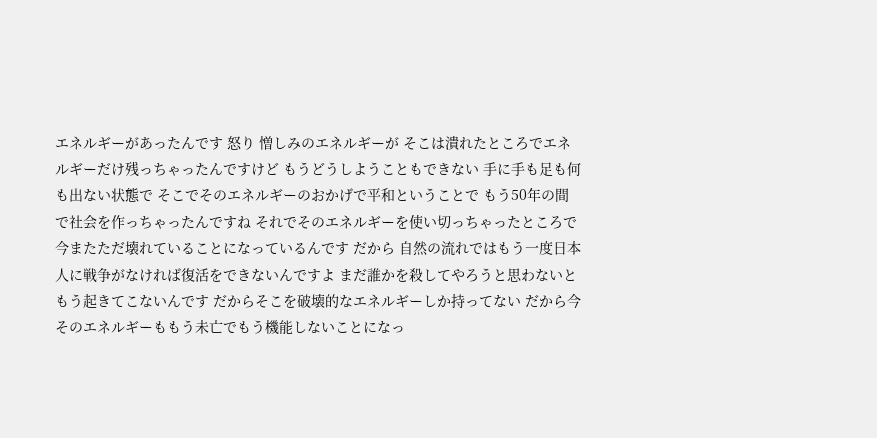エネルギーがあったんです 怒り 憎しみのエネルギーが そこは潰れたところでエネルギーだけ残っちゃったんですけど もうどうしようこともできない 手に手も足も何も出ない状態で そこでそのエネルギーのおかげで平和ということで もう50年の間で社会を作っちゃったんですね それでそのエネルギーを使い切っちゃったところで
今またただ壊れていることになっているんです だから 自然の流れではもう一度日本人に戦争がなければ復活をできないんですよ まだ誰かを殺してやろうと思わないと もう起きてこないんです だからそこを破壊的なエネルギーしか持ってない だから今そのエネルギーももう未亡でもう機能しないことになっ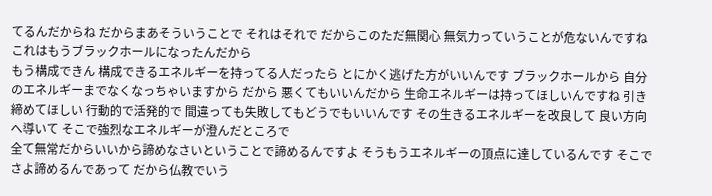てるんだからね だからまあそういうことで それはそれで だからこのただ無関心 無気力っていうことが危ないんですね これはもうブラックホールになったんだから
もう構成できん 構成できるエネルギーを持ってる人だったら とにかく逃げた方がいいんです ブラックホールから 自分のエネルギーまでなくなっちゃいますから だから 悪くてもいいんだから 生命エネルギーは持ってほしいんですね 引き締めてほしい 行動的で活発的で 間違っても失敗してもどうでもいいんです その生きるエネルギーを改良して 良い方向へ導いて そこで強烈なエネルギーが澄んだところで
全て無常だからいいから諦めなさいということで諦めるんですよ そうもうエネルギーの頂点に達しているんです そこでさよ諦めるんであって だから仏教でいう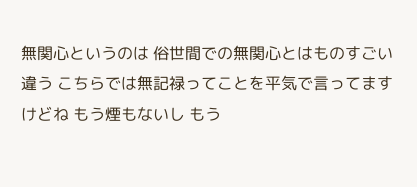無関心というのは 俗世間での無関心とはものすごい違う こちらでは無記禄ってことを平気で言ってますけどね もう煙もないし もう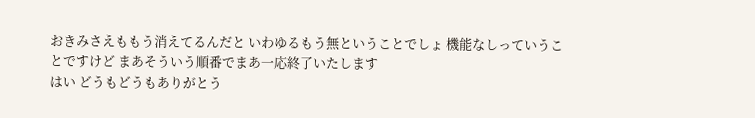おきみさえももう消えてるんだと いわゆるもう無ということでしょ 機能なしっていうことですけど まあそういう順番でまあ一応終了いたします
はい どうもどうもありがとう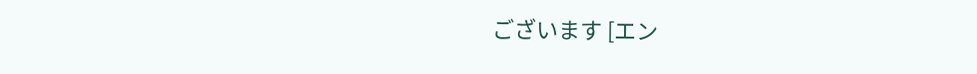ございます [エン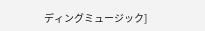ディングミュージック]